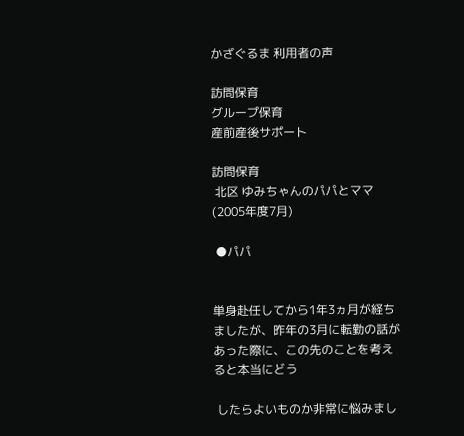かざぐるま 利用者の声

訪問保育
グループ保育
産前産後サポート

訪問保育
 北区 ゆみちゃんのパパとママ                     (2005年度7月)

 ●パパ


単身赴任してから1年3ヵ月が経ちましたが、昨年の3月に転勤の話があった際に、この先のことを考えると本当にどう

 したらよいものか非常に悩みまし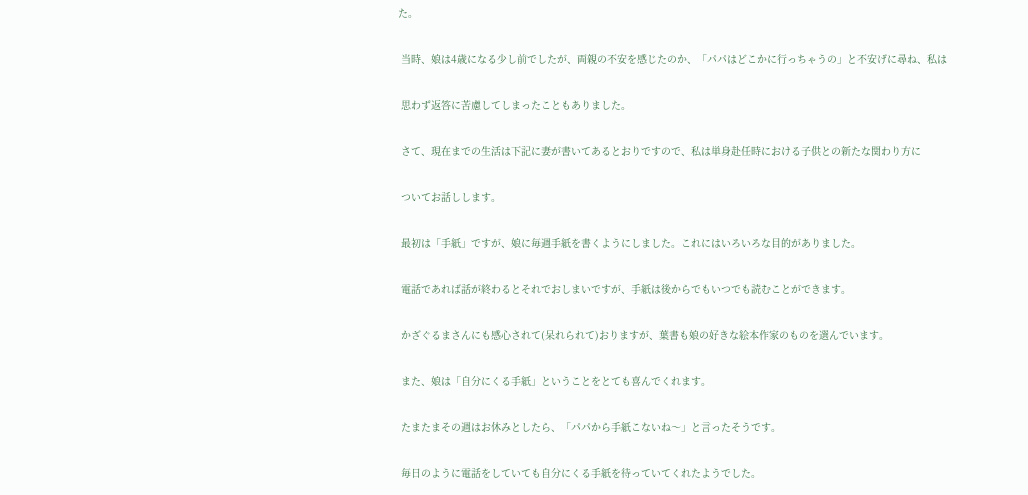た。

 当時、娘は4歳になる少し前でしたが、両親の不安を感じたのか、「パパはどこかに行っちゃうの」と不安げに尋ね、私は

 思わず返答に苦慮してしまったこともありました。

 さて、現在までの生活は下記に妻が書いてあるとおりですので、私は単身赴任時における子供との新たな関わり方に

 ついてお話しします。

 最初は「手紙」ですが、娘に毎週手紙を書くようにしました。これにはいろいろな目的がありました。

 電話であれば話が終わるとそれでおしまいですが、手紙は後からでもいつでも読むことができます。

 かざぐるまさんにも感心されて(呆れられて)おりますが、葉書も娘の好きな絵本作家のものを選んでいます。

 また、娘は「自分にくる手紙」ということをとても喜んでくれます。

 たまたまその週はお休みとしたら、「パパから手紙こないね〜」と言ったそうです。

 毎日のように電話をしていても自分にくる手紙を待っていてくれたようでした。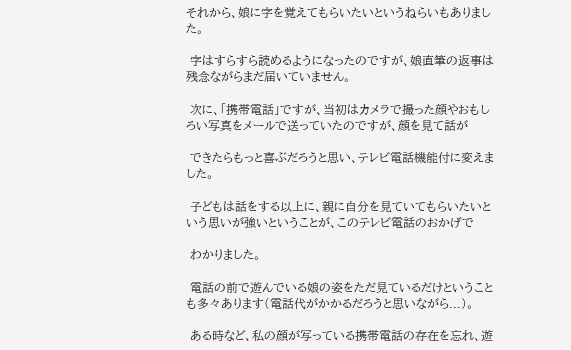それから、娘に字を覚えてもらいたいというねらいもありました。

 字はすらすら読めるようになったのですが、娘直筆の返事は残念ながらまだ届いていません。

 次に、「携帯電話」ですが、当初はカメラで撮った顔やおもしろい写真をメールで送っていたのですが、顔を見て話が

 できたらもっと喜ぶだろうと思い、テレビ電話機能付に変えました。

 子どもは話をする以上に、親に自分を見ていてもらいたいという思いが強いということが、このテレビ電話のおかげで

 わかりました。

 電話の前で遊んでいる娘の姿をただ見ているだけということも多々あります(電話代がかかるだろうと思いながら...)。

 ある時など、私の顔が写っている携帯電話の存在を忘れ、遊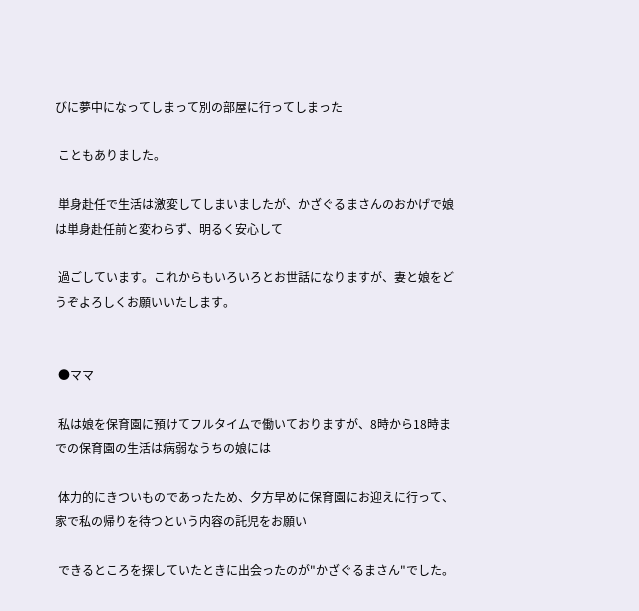びに夢中になってしまって別の部屋に行ってしまった

 こともありました。

 単身赴任で生活は激変してしまいましたが、かざぐるまさんのおかげで娘は単身赴任前と変わらず、明るく安心して

 過ごしています。これからもいろいろとお世話になりますが、妻と娘をどうぞよろしくお願いいたします。


 ●ママ

 私は娘を保育園に預けてフルタイムで働いておりますが、8時から18時までの保育園の生活は病弱なうちの娘には

 体力的にきついものであったため、夕方早めに保育園にお迎えに行って、家で私の帰りを待つという内容の託児をお願い

 できるところを探していたときに出会ったのが"かざぐるまさん"でした。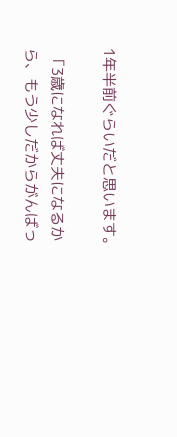1年半前ぐらいだと思います。

 「3歳になれば丈夫になるから、もう少しだからがんばっ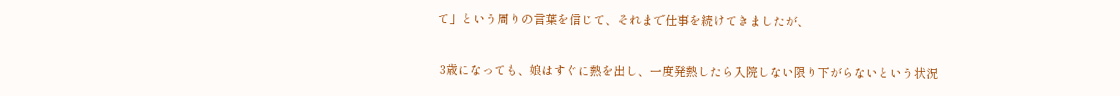て」という周りの言葉を信じて、それまで仕事を続けてきましたが、

 3歳になっても、娘はすぐに熱を出し、一度発熱したら入院しない限り下がらないという状況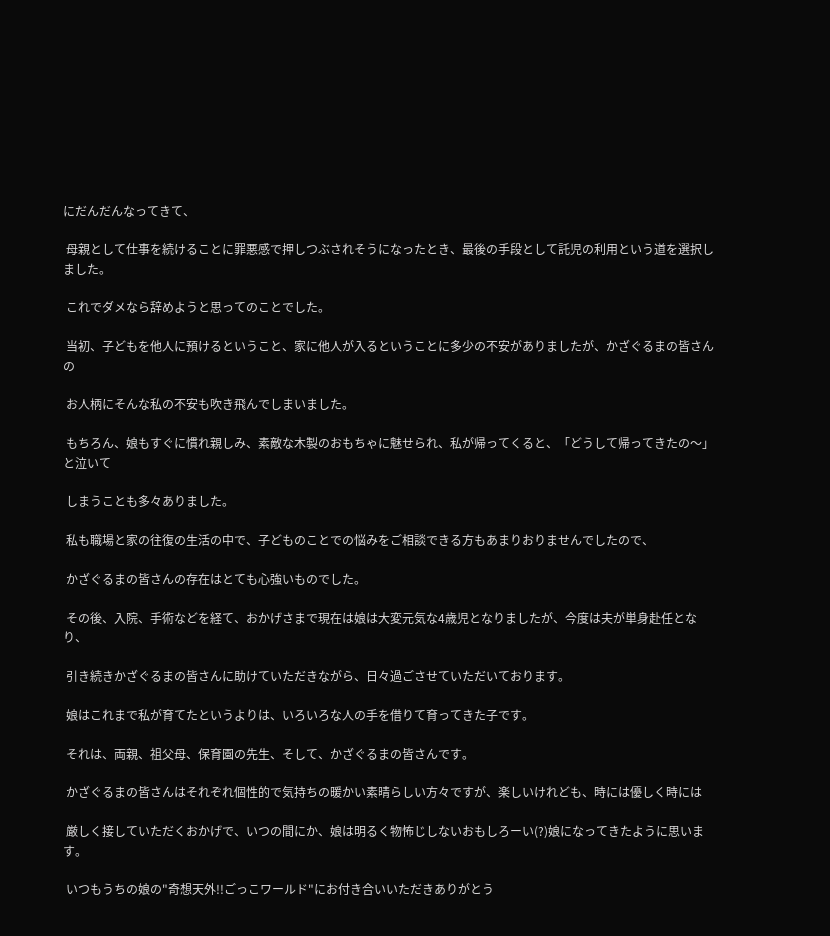にだんだんなってきて、

 母親として仕事を続けることに罪悪感で押しつぶされそうになったとき、最後の手段として託児の利用という道を選択しました。

 これでダメなら辞めようと思ってのことでした。

 当初、子どもを他人に預けるということ、家に他人が入るということに多少の不安がありましたが、かざぐるまの皆さんの

 お人柄にそんな私の不安も吹き飛んでしまいました。

 もちろん、娘もすぐに慣れ親しみ、素敵な木製のおもちゃに魅せられ、私が帰ってくると、「どうして帰ってきたの〜」と泣いて

 しまうことも多々ありました。

 私も職場と家の往復の生活の中で、子どものことでの悩みをご相談できる方もあまりおりませんでしたので、

 かざぐるまの皆さんの存在はとても心強いものでした。

 その後、入院、手術などを経て、おかげさまで現在は娘は大変元気な4歳児となりましたが、今度は夫が単身赴任となり、

 引き続きかざぐるまの皆さんに助けていただきながら、日々過ごさせていただいております。

 娘はこれまで私が育てたというよりは、いろいろな人の手を借りて育ってきた子です。

 それは、両親、祖父母、保育園の先生、そして、かざぐるまの皆さんです。

 かざぐるまの皆さんはそれぞれ個性的で気持ちの暖かい素晴らしい方々ですが、楽しいけれども、時には優しく時には

 厳しく接していただくおかげで、いつの間にか、娘は明るく物怖じしないおもしろーい(?)娘になってきたように思います。

 いつもうちの娘の"奇想天外!!ごっこワールド"にお付き合いいただきありがとう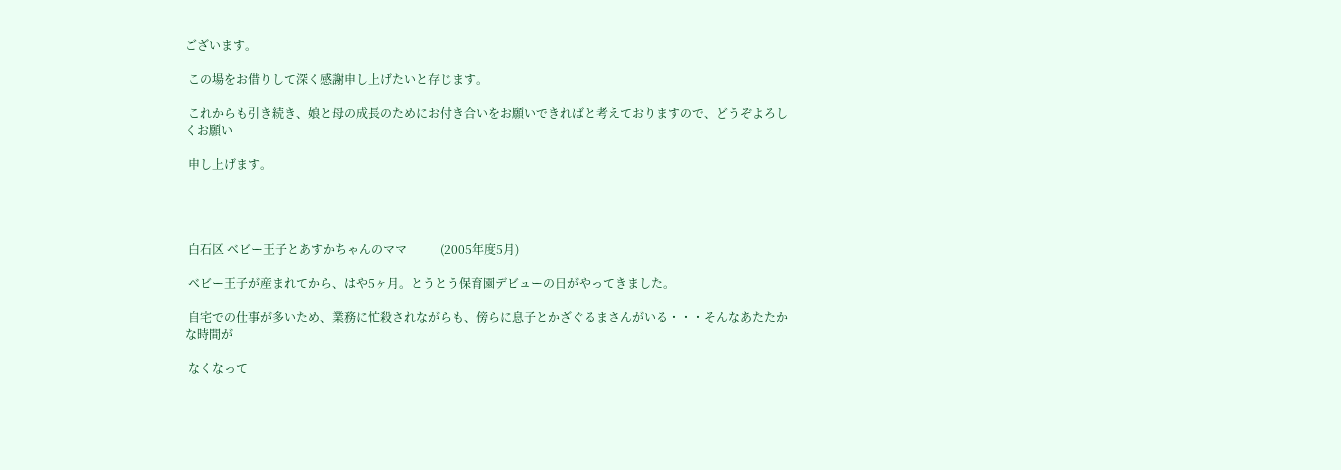ございます。

 この場をお借りして深く感謝申し上げたいと存じます。

 これからも引き続き、娘と母の成長のためにお付き合いをお願いできればと考えておりますので、どうぞよろしくお願い

 申し上げます。




 白石区 ベビー王子とあすかちゃんのママ           (2005年度5月)

 ベビー王子が産まれてから、はや5ヶ月。とうとう保育園デビューの日がやってきました。

 自宅での仕事が多いため、業務に忙殺されながらも、傍らに息子とかざぐるまさんがいる・・・そんなあたたかな時間が

 なくなって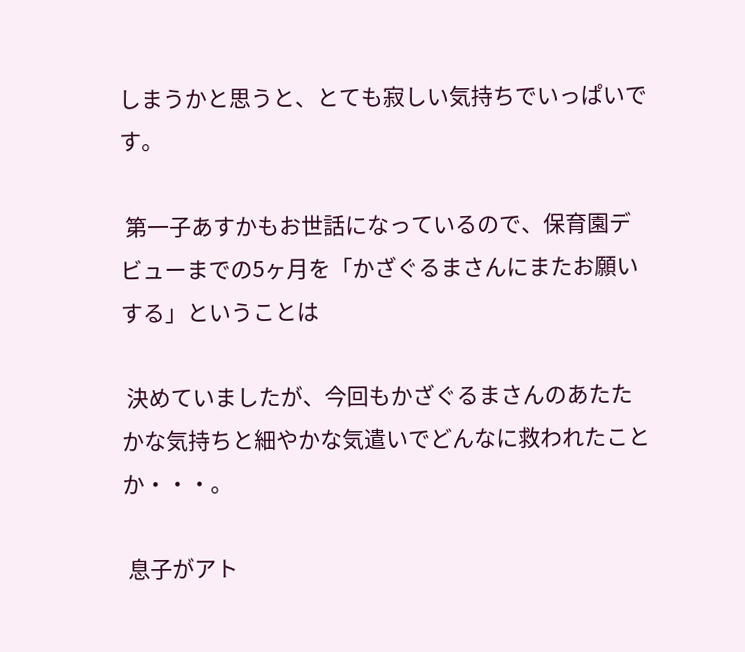しまうかと思うと、とても寂しい気持ちでいっぱいです。

 第一子あすかもお世話になっているので、保育園デビューまでの5ヶ月を「かざぐるまさんにまたお願いする」ということは

 決めていましたが、今回もかざぐるまさんのあたたかな気持ちと細やかな気遣いでどんなに救われたことか・・・。

 息子がアト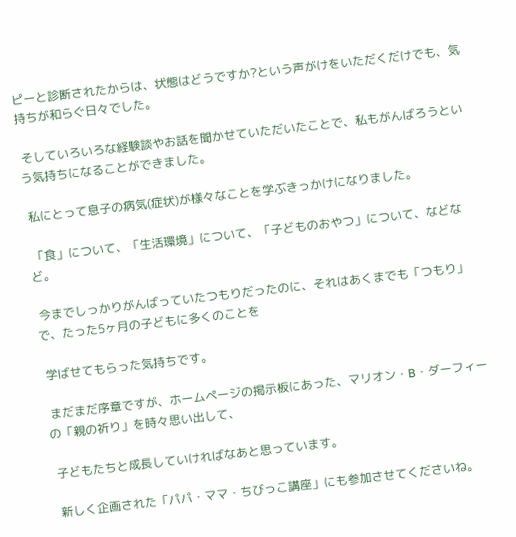ピーと診断されたからは、状態はどうですか?という声がけをいただくだけでも、気持ちが和らぐ日々でした。

 そしていろいろな経験談やお話を聞かせていただいたことで、私もがんばろうという気持ちになることができました。

 私にとって息子の病気(症状)が様々なことを学ぶきっかけになりました。

 「食」について、「生活環境」について、「子どものおやつ」について、などなど。

 今までしっかりがんばっていたつもりだったのに、それはあくまでも「つもり」で、たった5ヶ月の子どもに多くのことを

 学ばせてもらった気持ちです。

 まだまだ序章ですが、ホームページの掲示板にあった、マリオン・B・ダーフィーの「親の祈り」を時々思い出して、

 子どもたちと成長していければなあと思っています。

 新しく企画された「パパ・ママ・ちびっこ講座」にも参加させてくださいね。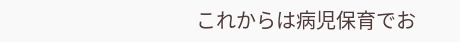これからは病児保育でお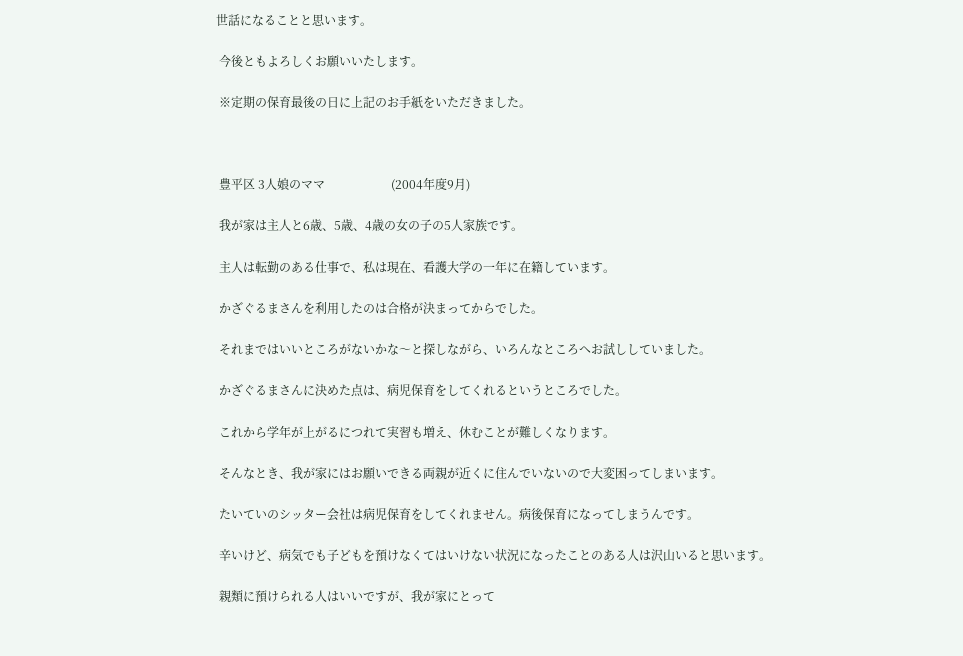世話になることと思います。

 今後ともよろしくお願いいたします。

 ※定期の保育最後の日に上記のお手紙をいただきました。



 豊平区 3人娘のママ                      (2004年度9月)

 我が家は主人と6歳、5歳、4歳の女の子の5人家族です。

 主人は転勤のある仕事で、私は現在、看護大学の一年に在籍しています。

 かざぐるまさんを利用したのは合格が決まってからでした。

 それまではいいところがないかな〜と探しながら、いろんなところへお試ししていました。

 かざぐるまさんに決めた点は、病児保育をしてくれるというところでした。

 これから学年が上がるにつれて実習も増え、休むことが難しくなります。

 そんなとき、我が家にはお願いできる両親が近くに住んでいないので大変困ってしまいます。

 たいていのシッター会社は病児保育をしてくれません。病後保育になってしまうんです。

 辛いけど、病気でも子どもを預けなくてはいけない状況になったことのある人は沢山いると思います。

 親類に預けられる人はいいですが、我が家にとって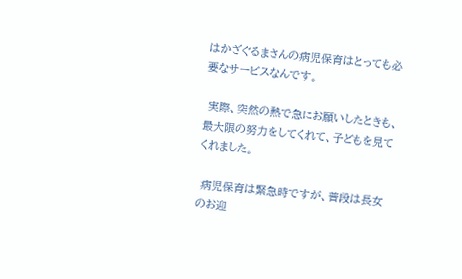はかざぐるまさんの病児保育はとっても必要なサービスなんです。

 実際、突然の熱で急にお願いしたときも、最大限の努力をしてくれて、子どもを見てくれました。

 病児保育は緊急時ですが、普段は長女のお迎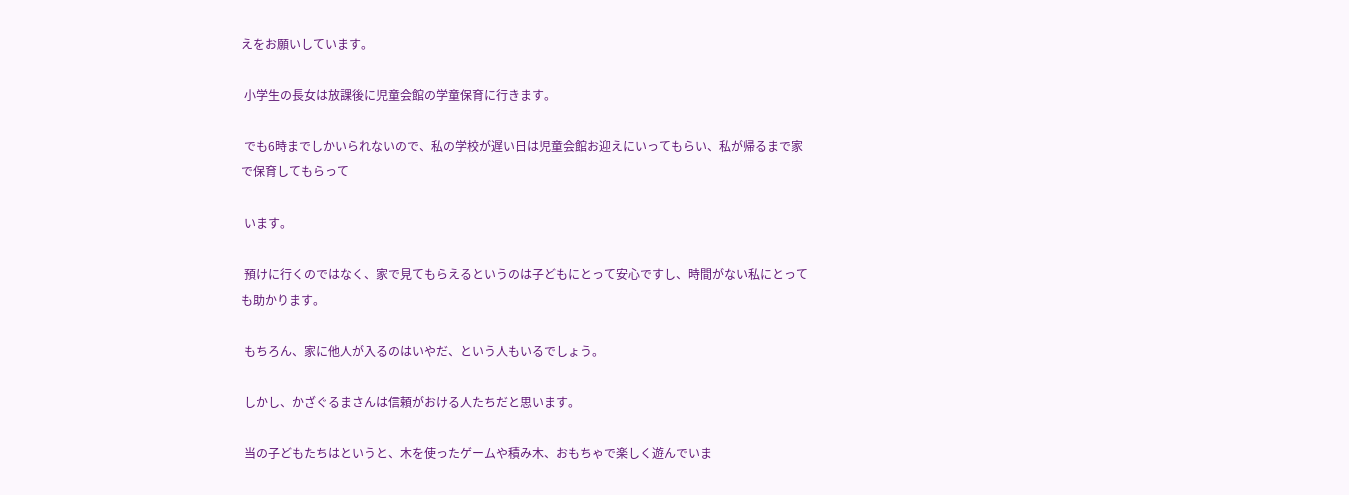えをお願いしています。

 小学生の長女は放課後に児童会館の学童保育に行きます。

 でも6時までしかいられないので、私の学校が遅い日は児童会館お迎えにいってもらい、私が帰るまで家で保育してもらって

 います。

 預けに行くのではなく、家で見てもらえるというのは子どもにとって安心ですし、時間がない私にとっても助かります。

 もちろん、家に他人が入るのはいやだ、という人もいるでしょう。

 しかし、かざぐるまさんは信頼がおける人たちだと思います。

 当の子どもたちはというと、木を使ったゲームや積み木、おもちゃで楽しく遊んでいま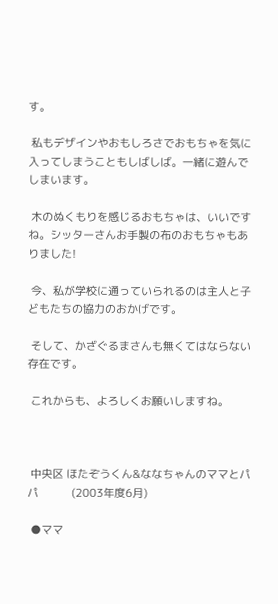す。

 私もデザインやおもしろさでおもちゃを気に入ってしまうこともしばしば。一緒に遊んでしまいます。

 木のぬくもりを感じるおもちゃは、いいですね。シッターさんお手製の布のおもちゃもありました!

 今、私が学校に通っていられるのは主人と子どもたちの協力のおかげです。

 そして、かざぐるまさんも無くてはならない存在です。

 これからも、よろしくお願いしますね。



 中央区 ほたぞうくん&ななちゃんのママとパパ           (2003年度6月)

 ●ママ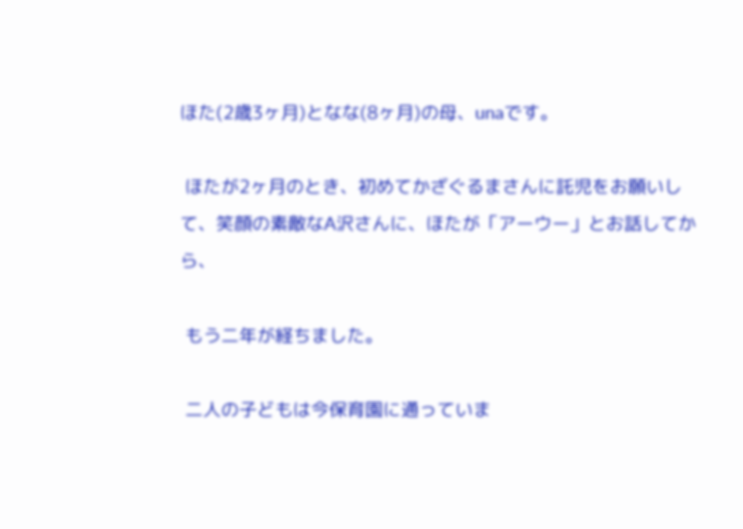ほた(2歳3ヶ月)となな(8ヶ月)の母、unaです。

 ほたが2ヶ月のとき、初めてかざぐるまさんに託児をお願いして、笑顔の素敵なA沢さんに、ほたが「アーウー」とお話してから、

 もう二年が経ちました。

 二人の子どもは今保育園に通っていま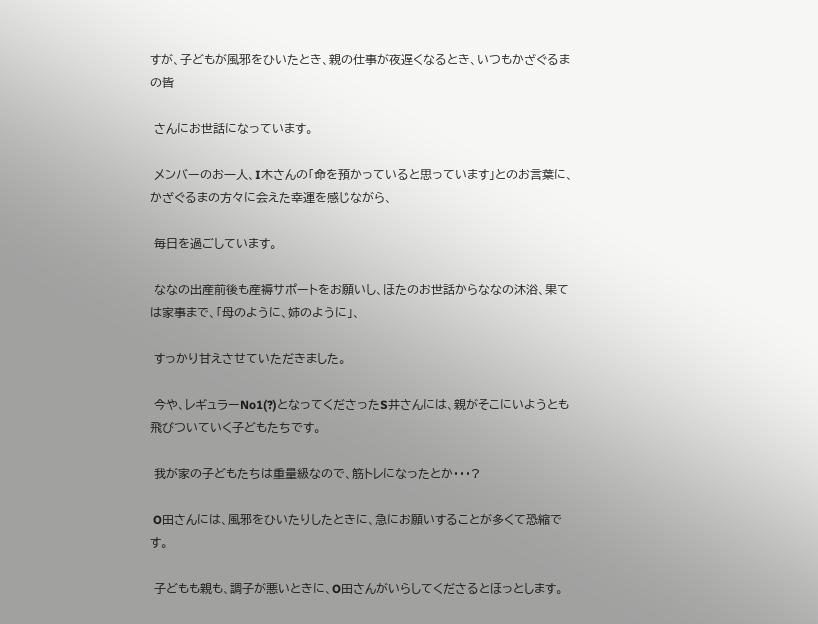すが、子どもが風邪をひいたとき、親の仕事が夜遅くなるとき、いつもかざぐるまの皆

 さんにお世話になっています。

 メンバーのお一人、I木さんの「命を預かっていると思っています」とのお言葉に、かざぐるまの方々に会えた幸運を感じながら、

 毎日を過ごしています。

 ななの出産前後も産褥サポートをお願いし、ほたのお世話からななの沐浴、果ては家事まで、「母のように、姉のように」、

 すっかり甘えさせていただきました。

 今や、レギュラーNo1(?)となってくださったS井さんには、親がそこにいようとも飛びついていく子どもたちです。

 我が家の子どもたちは重量級なので、筋トレになったとか・・・?

 O田さんには、風邪をひいたりしたときに、急にお願いすることが多くて恐縮です。

 子どもも親も、調子が悪いときに、O田さんがいらしてくださるとほっとします。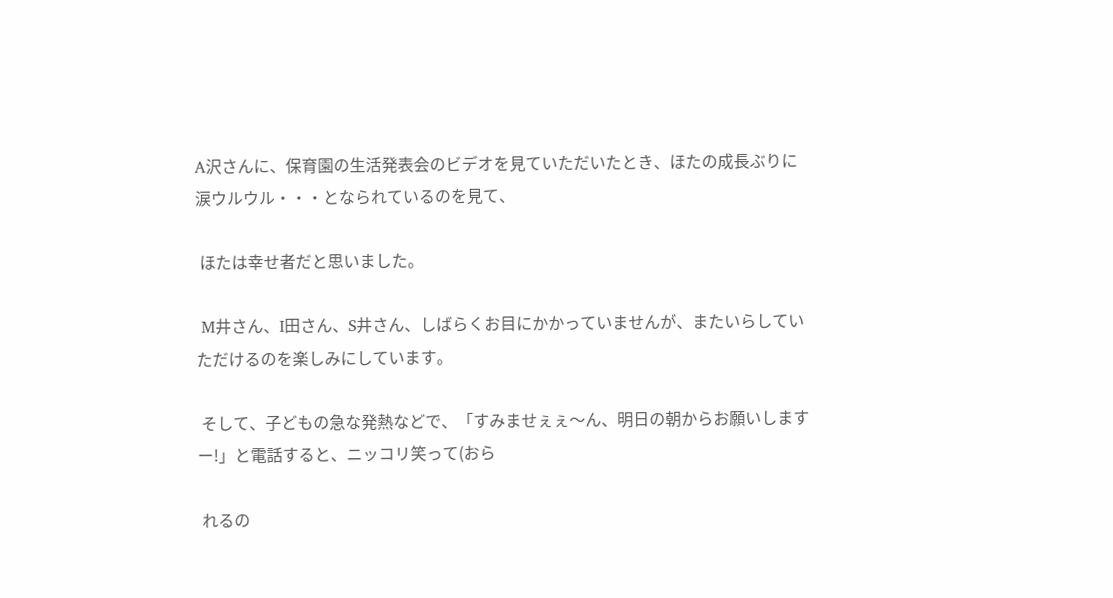A沢さんに、保育園の生活発表会のビデオを見ていただいたとき、ほたの成長ぶりに涙ウルウル・・・となられているのを見て、

 ほたは幸せ者だと思いました。

 M井さん、I田さん、S井さん、しばらくお目にかかっていませんが、またいらしていただけるのを楽しみにしています。

 そして、子どもの急な発熱などで、「すみませぇぇ〜ん、明日の朝からお願いしますー!」と電話すると、ニッコリ笑って(おら

 れるの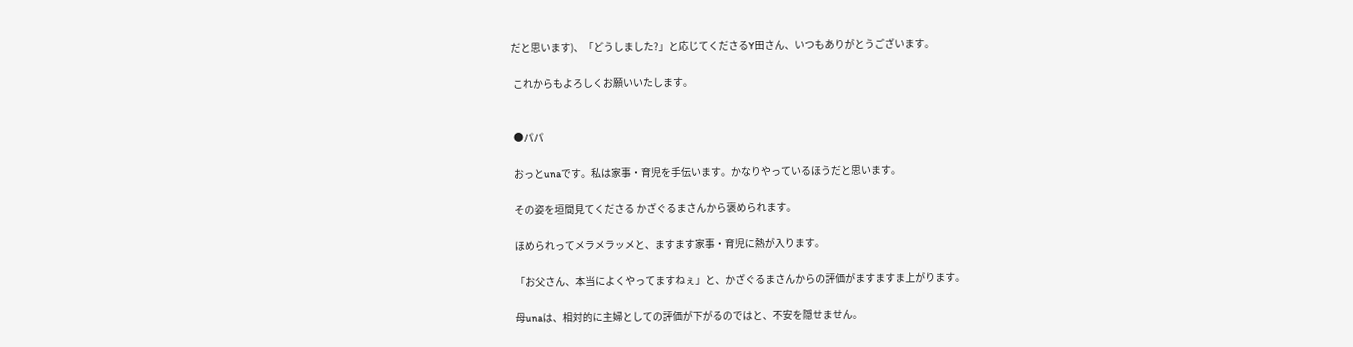だと思います)、「どうしました?」と応じてくださるY田さん、いつもありがとうございます。

 これからもよろしくお願いいたします。


 ●パパ

 おっとunaです。私は家事・育児を手伝います。かなりやっているほうだと思います。

 その姿を垣間見てくださる かざぐるまさんから褒められます。

 ほめられってメラメラッメと、ますます家事・育児に熱が入ります。

 「お父さん、本当によくやってますねぇ」と、かざぐるまさんからの評価がますますま上がります。

 母unaは、相対的に主婦としての評価が下がるのではと、不安を隠せません。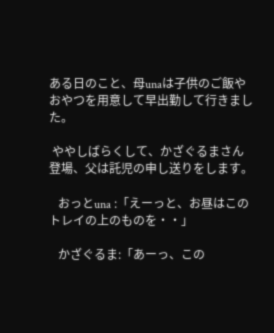ある日のこと、母unaは子供のご飯やおやつを用意して早出勤して行きました。

 ややしばらくして、かざぐるまさん登場、父は託児の申し送りをします。

   おっとuna :「えーっと、お昼はこのトレイの上のものを・・」

   かざぐるま:「あーっ、この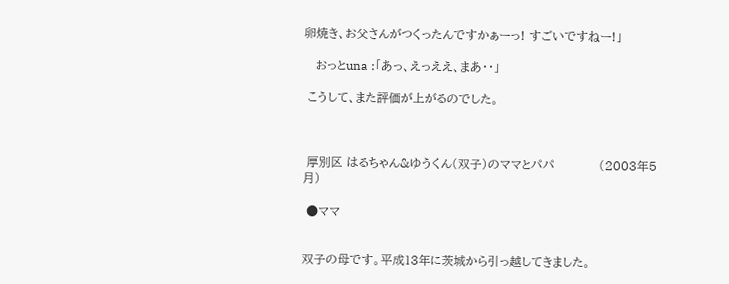卵焼き、お父さんがつくったんですかぁーっ! すごいですねー!」

   おっとuna :「あっ、えっええ、まあ・・」

 こうして、また評価が上がるのでした。



 厚別区 はるちゃん&ゆうくん(双子)のママとパパ           (2003年5月)

 ●ママ


双子の母です。平成13年に茨城から引っ越してきました。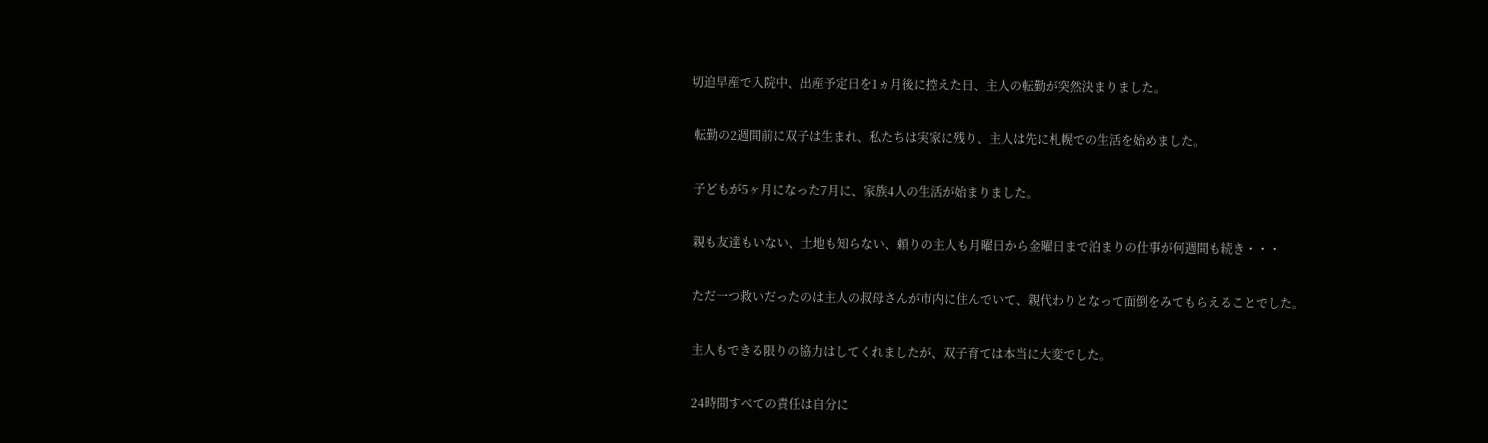切迫早産で入院中、出産予定日を1ヵ月後に控えた日、主人の転勤が突然決まりました。

 転勤の2週間前に双子は生まれ、私たちは実家に残り、主人は先に札幌での生活を始めました。

 子どもが5ヶ月になった7月に、家族4人の生活が始まりました。

 親も友達もいない、土地も知らない、頼りの主人も月曜日から金曜日まで泊まりの仕事が何週間も続き・・・

 ただ一つ救いだったのは主人の叔母さんが市内に住んでいて、親代わりとなって面倒をみてもらえることでした。

 主人もできる限りの協力はしてくれましたが、双子育ては本当に大変でした。

 24時間すべての責任は自分に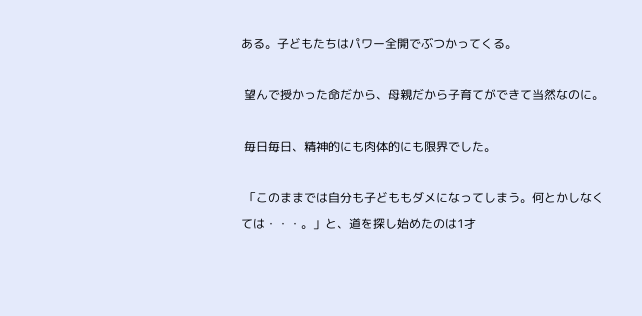ある。子どもたちはパワー全開でぶつかってくる。

 望んで授かった命だから、母親だから子育てができて当然なのに。

 毎日毎日、精神的にも肉体的にも限界でした。

 「このままでは自分も子どももダメになってしまう。何とかしなくては・・・。」と、道を探し始めたのは1才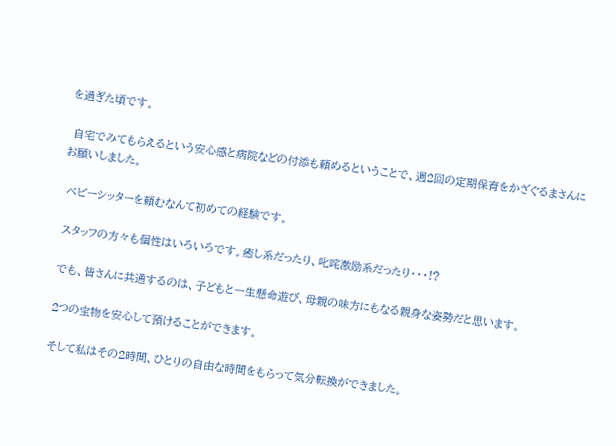を過ぎた頃です。

 自宅でみてもらえるという安心感と病院などの付添も頼めるということで、週2回の定期保育をかざぐるまさんにお願いしました。

 ベビーシッターを頼むなんて初めての経験です。

 スタッフの方々も個性はいろいろです。癒し系だったり、叱咤激励系だったり・・・!?

 でも、皆さんに共通するのは、子どもと一生懸命遊び、母親の味方にもなる親身な姿勢だと思います。

 2つの宝物を安心して預けることができます。

 そして私はその2時間、ひとりの自由な時間をもらって気分転換ができました。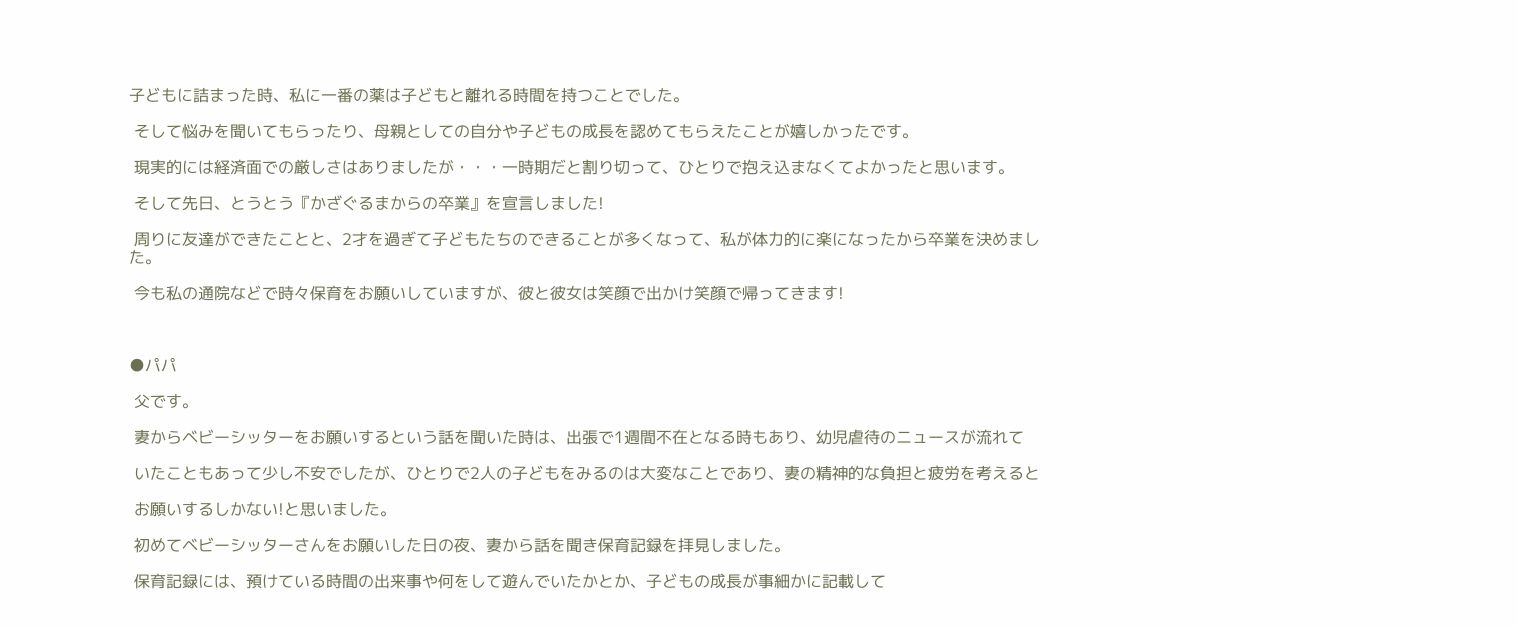子どもに詰まった時、私に一番の薬は子どもと離れる時間を持つことでした。

 そして悩みを聞いてもらったり、母親としての自分や子どもの成長を認めてもらえたことが嬉しかったです。

 現実的には経済面での厳しさはありましたが・・・一時期だと割り切って、ひとりで抱え込まなくてよかったと思います。

 そして先日、とうとう『かざぐるまからの卒業』を宣言しました!

 周りに友達ができたことと、2才を過ぎて子どもたちのできることが多くなって、私が体力的に楽になったから卒業を決めました。

 今も私の通院などで時々保育をお願いしていますが、彼と彼女は笑顔で出かけ笑顔で帰ってきます!



●パパ

 父です。

 妻からベビーシッターをお願いするという話を聞いた時は、出張で1週間不在となる時もあり、幼児虐待のニュースが流れて

 いたこともあって少し不安でしたが、ひとりで2人の子どもをみるのは大変なことであり、妻の精神的な負担と疲労を考えると

 お願いするしかない!と思いました。

 初めてベビーシッターさんをお願いした日の夜、妻から話を聞き保育記録を拝見しました。

 保育記録には、預けている時間の出来事や何をして遊んでいたかとか、子どもの成長が事細かに記載して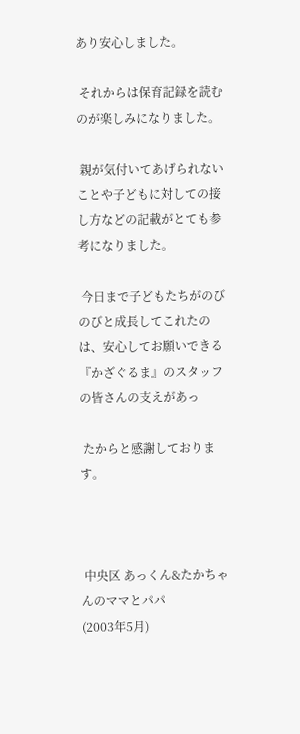あり安心しました。

 それからは保育記録を読むのが楽しみになりました。

 親が気付いてあげられないことや子どもに対しての接し方などの記載がとても参考になりました。

 今日まで子どもたちがのびのびと成長してこれたのは、安心してお願いできる『かざぐるま』のスタッフの皆さんの支えがあっ

 たからと感謝しております。



 中央区 あっくん&たかちゃんのママとパパ               (2003年5月)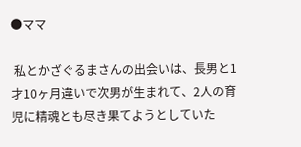●ママ

 私とかざぐるまさんの出会いは、長男と1才10ヶ月違いで次男が生まれて、2人の育児に精魂とも尽き果てようとしていた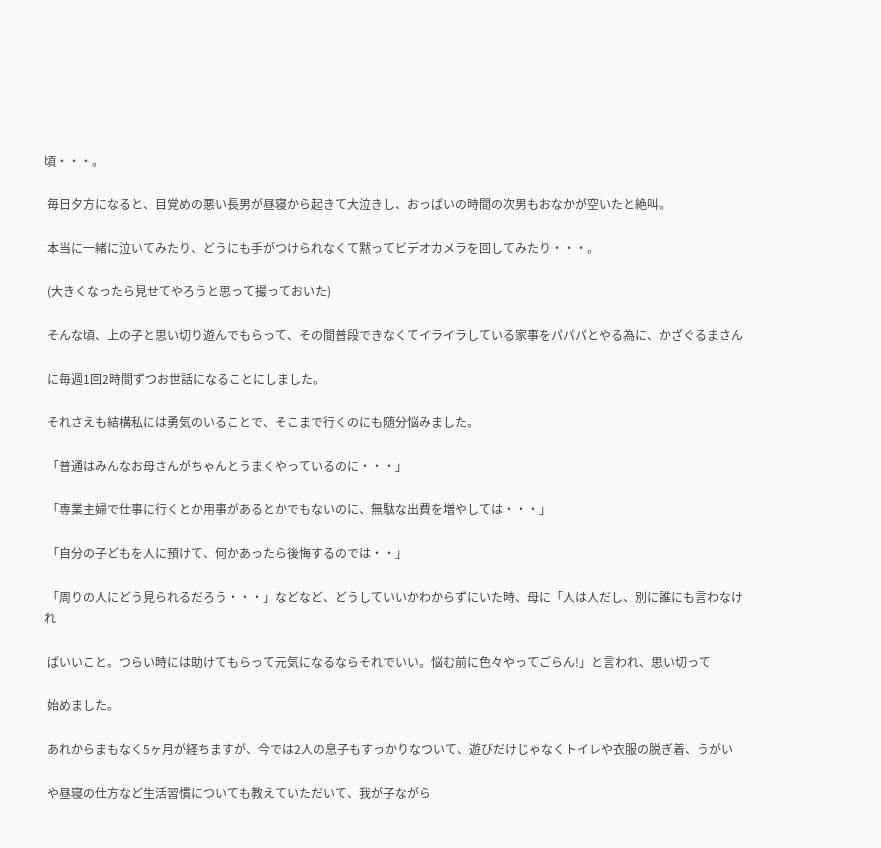頃・・・。

 毎日夕方になると、目覚めの悪い長男が昼寝から起きて大泣きし、おっぱいの時間の次男もおなかが空いたと絶叫。

 本当に一緒に泣いてみたり、どうにも手がつけられなくて黙ってビデオカメラを回してみたり・・・。

 (大きくなったら見せてやろうと思って撮っておいた)

 そんな頃、上の子と思い切り遊んでもらって、その間普段できなくてイライラしている家事をパパパとやる為に、かざぐるまさん

 に毎週1回2時間ずつお世話になることにしました。

 それさえも結構私には勇気のいることで、そこまで行くのにも随分悩みました。

 「普通はみんなお母さんがちゃんとうまくやっているのに・・・」

 「専業主婦で仕事に行くとか用事があるとかでもないのに、無駄な出費を増やしては・・・」

 「自分の子どもを人に預けて、何かあったら後悔するのでは・・」

 「周りの人にどう見られるだろう・・・」などなど、どうしていいかわからずにいた時、母に「人は人だし、別に誰にも言わなけれ

 ばいいこと。つらい時には助けてもらって元気になるならそれでいい。悩む前に色々やってごらん!」と言われ、思い切って

 始めました。

 あれからまもなく5ヶ月が経ちますが、今では2人の息子もすっかりなついて、遊びだけじゃなくトイレや衣服の脱ぎ着、うがい

 や昼寝の仕方など生活習慣についても教えていただいて、我が子ながら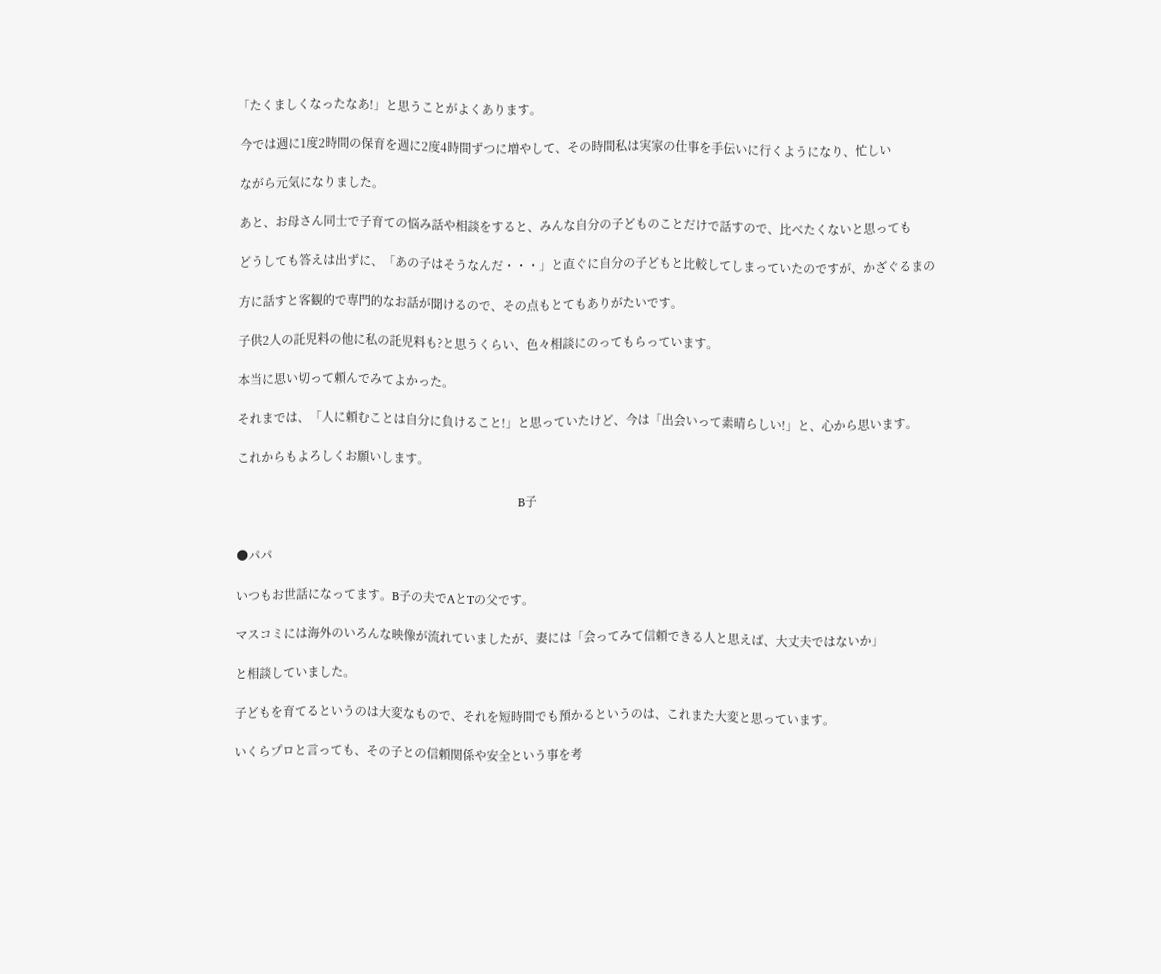「たくましくなったなあ!」と思うことがよくあります。

 今では週に1度2時間の保育を週に2度4時間ずつに増やして、その時間私は実家の仕事を手伝いに行くようになり、忙しい

 ながら元気になりました。

 あと、お母さん同士で子育ての悩み話や相談をすると、みんな自分の子どものことだけで話すので、比べたくないと思っても

 どうしても答えは出ずに、「あの子はそうなんだ・・・」と直ぐに自分の子どもと比較してしまっていたのですが、かざぐるまの

 方に話すと客観的で専門的なお話が聞けるので、その点もとてもありがたいです。

 子供2人の託児料の他に私の託児料も?と思うくらい、色々相談にのってもらっています。

 本当に思い切って頼んでみてよかった。

 それまでは、「人に頼むことは自分に負けること!」と思っていたけど、今は「出会いって素晴らしい!」と、心から思います。

 これからもよろしくお願いします。

                                                                       B子


 ●パパ

 いつもお世話になってます。B子の夫でAとTの父です。

 マスコミには海外のいろんな映像が流れていましたが、妻には「会ってみて信頼できる人と思えば、大丈夫ではないか」

 と相談していました。

 子どもを育てるというのは大変なもので、それを短時間でも預かるというのは、これまた大変と思っています。

 いくらプロと言っても、その子との信頼関係や安全という事を考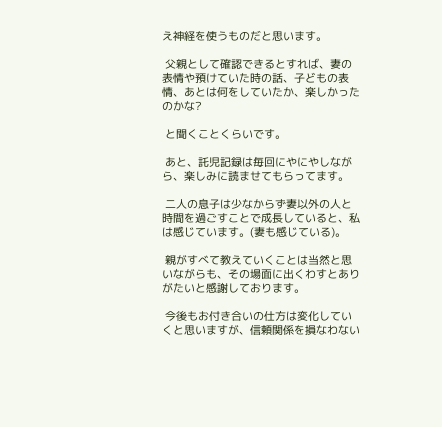え神経を使うものだと思います。

 父親として確認できるとすれば、妻の表情や預けていた時の話、子どもの表情、あとは何をしていたか、楽しかったのかな?

 と聞くことくらいです。

 あと、託児記録は毎回にやにやしながら、楽しみに読ませてもらってます。

 二人の息子は少なからず妻以外の人と時間を過ごすことで成長していると、私は感じています。(妻も感じている)。

 親がすべて教えていくことは当然と思いながらも、その場面に出くわすとありがたいと感謝しております。

 今後もお付き合いの仕方は変化していくと思いますが、信頼関係を損なわない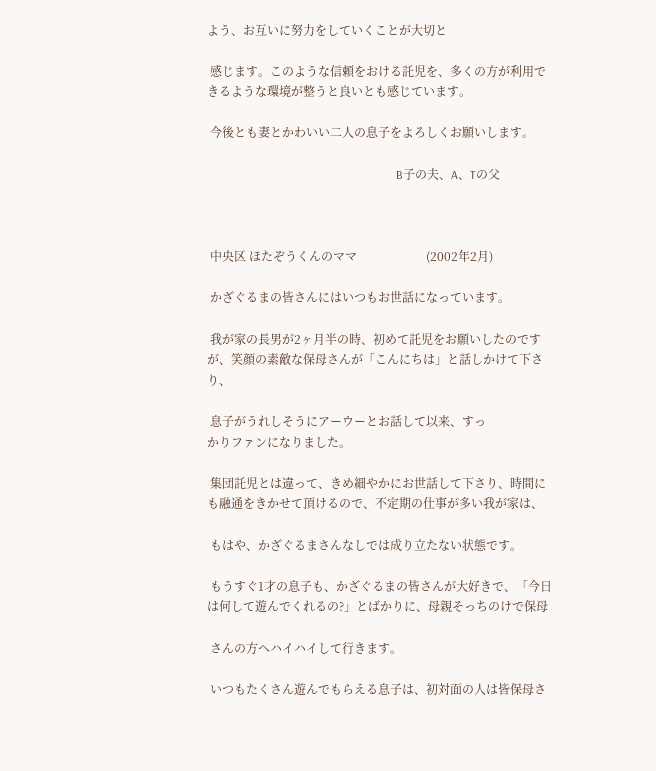よう、お互いに努力をしていくことが大切と

 感じます。このような信頼をおける託児を、多くの方が利用できるような環境が整うと良いとも感じています。

 今後とも妻とかわいい二人の息子をよろしくお願いします。

                                                               B子の夫、A、Tの父



 中央区 ほたぞうくんのママ                       (2002年2月)

 かざぐるまの皆さんにはいつもお世話になっています。

 我が家の長男が2ヶ月半の時、初めて託児をお願いしたのですが、笑顔の素敵な保母さんが「こんにちは」と話しかけて下さり、

 息子がうれしそうにアーウーとお話して以来、すっ
かりファンになりました。

 集団託児とは違って、きめ細やかにお世話して下さり、時間にも融通をきかせて頂けるので、不定期の仕事が多い我が家は、

 もはや、かざぐるまさんなしでは成り立たない状態です。

 もうすぐ1才の息子も、かざぐるまの皆さんが大好きで、「今日は何して遊んでくれるの?」とばかりに、母親そっちのけで保母

 さんの方へハイハイして行きます。

 いつもたくさん遊んでもらえる息子は、初対面の人は皆保母さ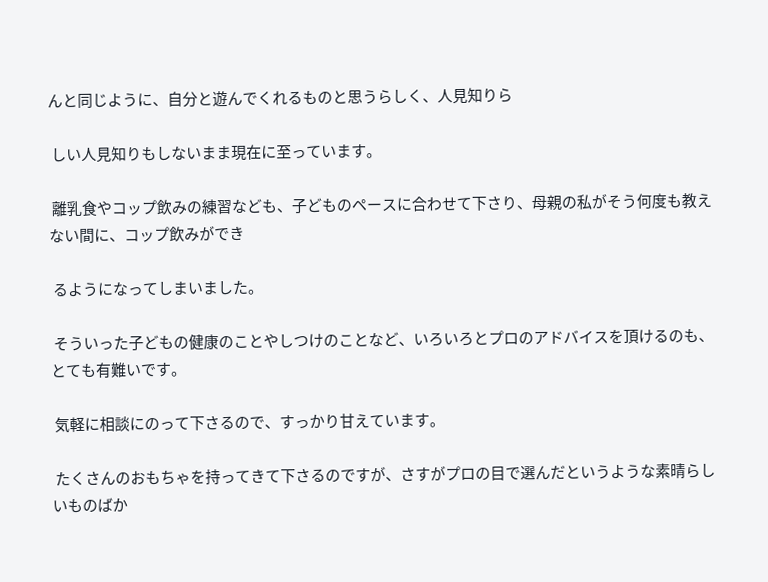んと同じように、自分と遊んでくれるものと思うらしく、人見知りら

 しい人見知りもしないまま現在に至っています。

 離乳食やコップ飲みの練習なども、子どものペースに合わせて下さり、母親の私がそう何度も教えない間に、コップ飲みができ

 るようになってしまいました。

 そういった子どもの健康のことやしつけのことなど、いろいろとプロのアドバイスを頂けるのも、とても有難いです。

 気軽に相談にのって下さるので、すっかり甘えています。

 たくさんのおもちゃを持ってきて下さるのですが、さすがプロの目で選んだというような素晴らしいものばか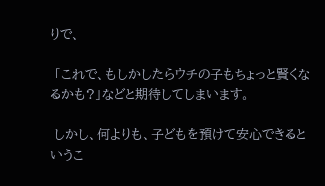りで、

 「これで、もしかしたらウチの子もちょっと賢くなるかも?」などと期待してしまいます。

 しかし、何よりも、子どもを預けて安心できるというこ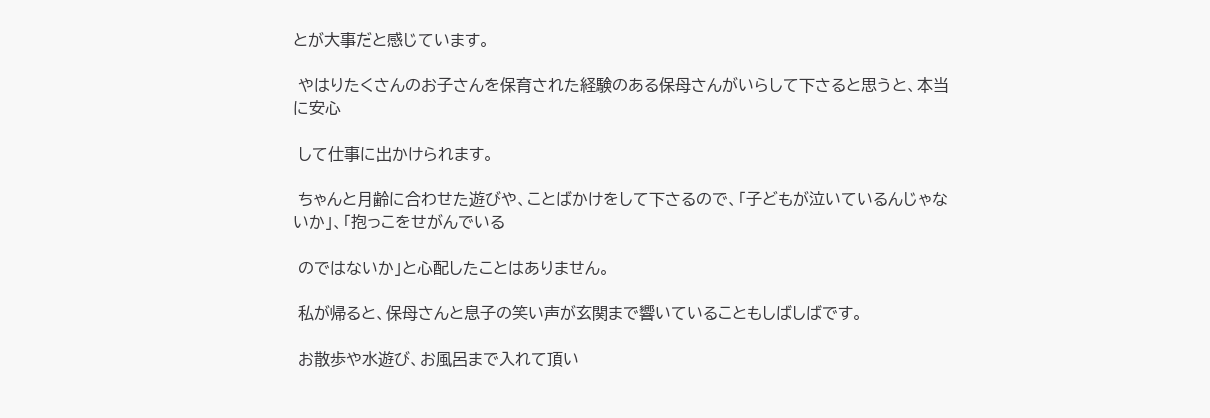とが大事だと感じています。

 やはりたくさんのお子さんを保育された経験のある保母さんがいらして下さると思うと、本当に安心

 して仕事に出かけられます。

 ちゃんと月齢に合わせた遊びや、ことばかけをして下さるので、「子どもが泣いているんじゃないか」、「抱っこをせがんでいる

 のではないか」と心配したことはありません。

 私が帰ると、保母さんと息子の笑い声が玄関まで響いていることもしばしばです。

 お散歩や水遊び、お風呂まで入れて頂い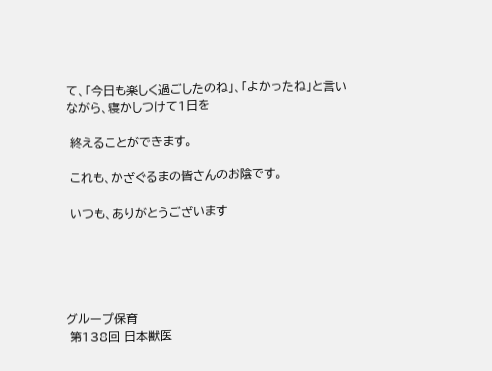て、「今日も楽しく過ごしたのね」、「よかったね」と言いながら、寝かしつけて1日を

 終えることができます。

 これも、かざぐるまの皆さんのお陰です。

 いつも、ありがとうございます





グループ保育
 第138回 日本獣医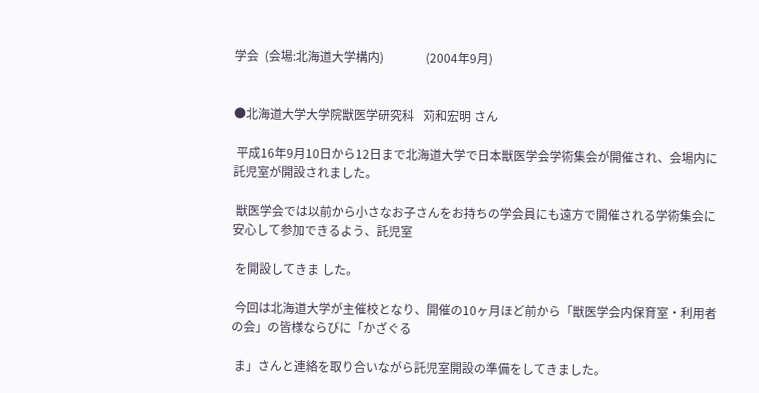学会  (会場:北海道大学構内)              (2004年9月)


●北海道大学大学院獣医学研究科   苅和宏明 さん

 平成16年9月10日から12日まで北海道大学で日本獣医学会学術集会が開催され、会場内に託児室が開設されました。

 獣医学会では以前から小さなお子さんをお持ちの学会員にも遠方で開催される学術集会に安心して参加できるよう、託児室

 を開設してきま した。

 今回は北海道大学が主催校となり、開催の10ヶ月ほど前から「獣医学会内保育室・利用者の会」の皆様ならびに「かざぐる

 ま」さんと連絡を取り合いながら託児室開設の準備をしてきました。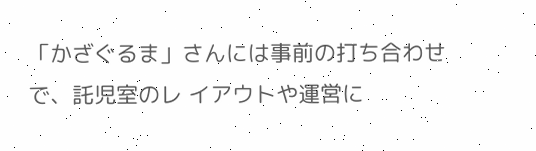「かざぐるま」さんには事前の打ち合わせで、託児室のレ イアウトや運営に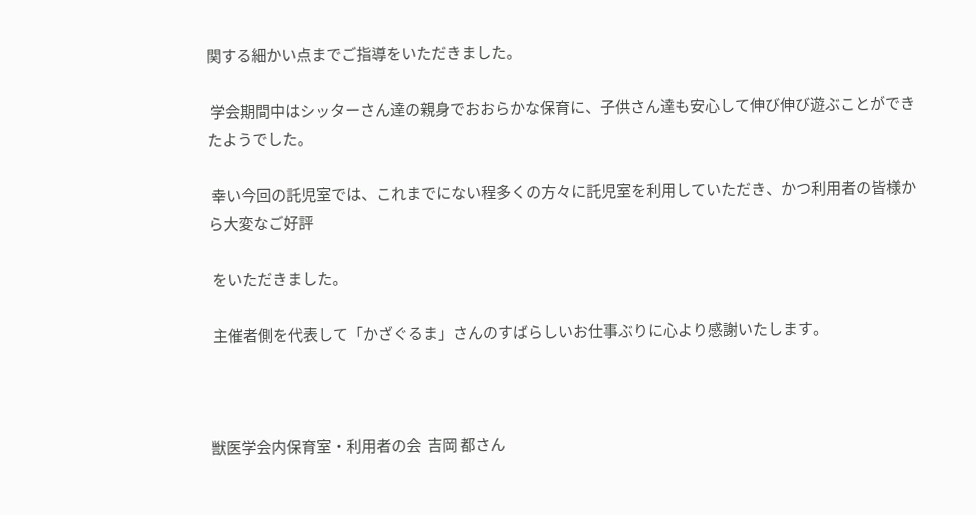関する細かい点までご指導をいただきました。

 学会期間中はシッターさん達の親身でおおらかな保育に、子供さん達も安心して伸び伸び遊ぶことができたようでした。

 幸い今回の託児室では、これまでにない程多くの方々に託児室を利用していただき、かつ利用者の皆様から大変なご好評

 をいただきました。

 主催者側を代表して「かざぐるま」さんのすばらしいお仕事ぶりに心より感謝いたします。



獣医学会内保育室・利用者の会  吉岡 都さん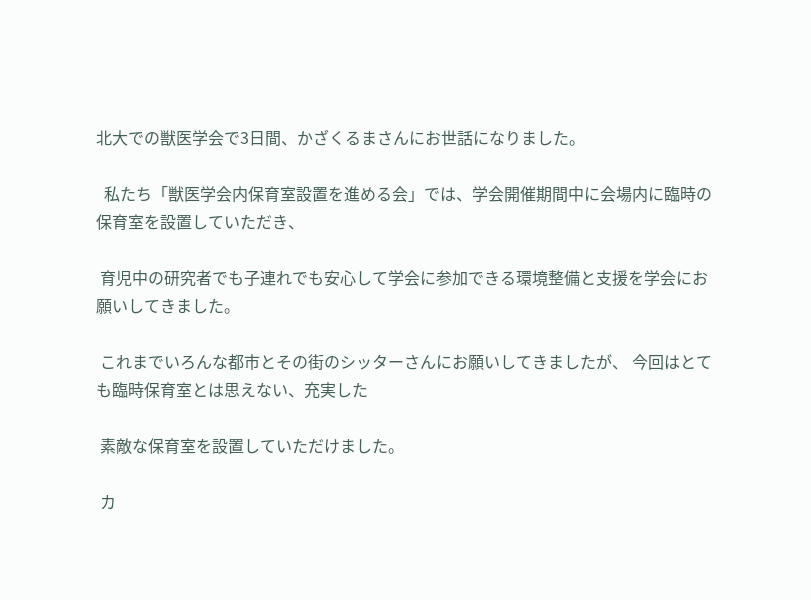北大での獣医学会で3日間、かざくるまさんにお世話になりました。

  私たち「獣医学会内保育室設置を進める会」では、学会開催期間中に会場内に臨時の保育室を設置していただき、

 育児中の研究者でも子連れでも安心して学会に参加できる環境整備と支援を学会にお願いしてきました。

 これまでいろんな都市とその街のシッターさんにお願いしてきましたが、 今回はとても臨時保育室とは思えない、充実した

 素敵な保育室を設置していただけました。

 カ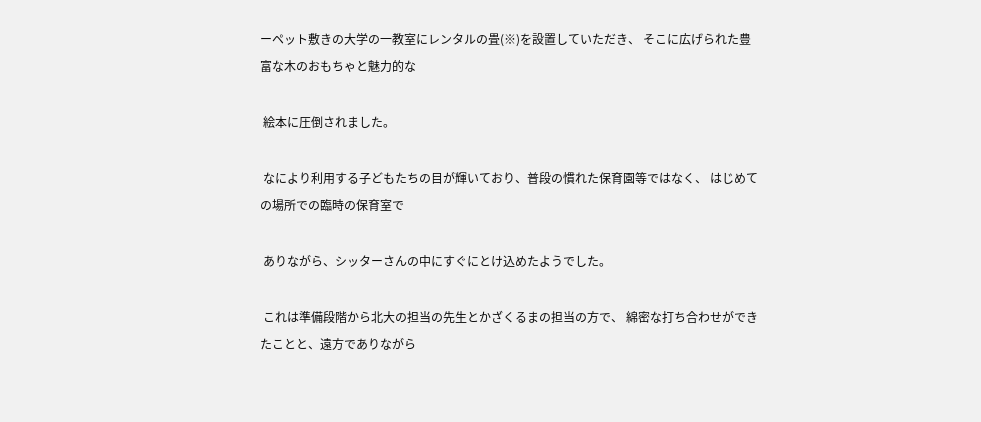ーペット敷きの大学の一教室にレンタルの畳(※)を設置していただき、 そこに広げられた豊富な木のおもちゃと魅力的な

 絵本に圧倒されました。

 なにより利用する子どもたちの目が輝いており、普段の慣れた保育園等ではなく、 はじめての場所での臨時の保育室で

 ありながら、シッターさんの中にすぐにとけ込めたようでした。

 これは準備段階から北大の担当の先生とかざくるまの担当の方で、 綿密な打ち合わせができたことと、遠方でありながら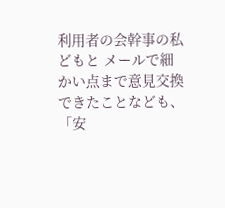利用者の会幹事の私どもと メールで細かい点まで意見交換できたことなども、「安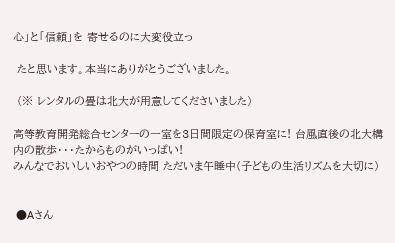心」と「信頼」を 寄せるのに大変役立っ

 たと思います。本当にありがとうございました。

 (※ レンタルの畳は北大が用意してくださいました)

高等教育開発総合センターの一室を3日間限定の保育室に! 台風直後の北大構内の散歩・・・たからものがいっぱい!
みんなでおいしいおやつの時間 ただいま午睡中(子どもの生活リズムを大切に)


 ●Aさん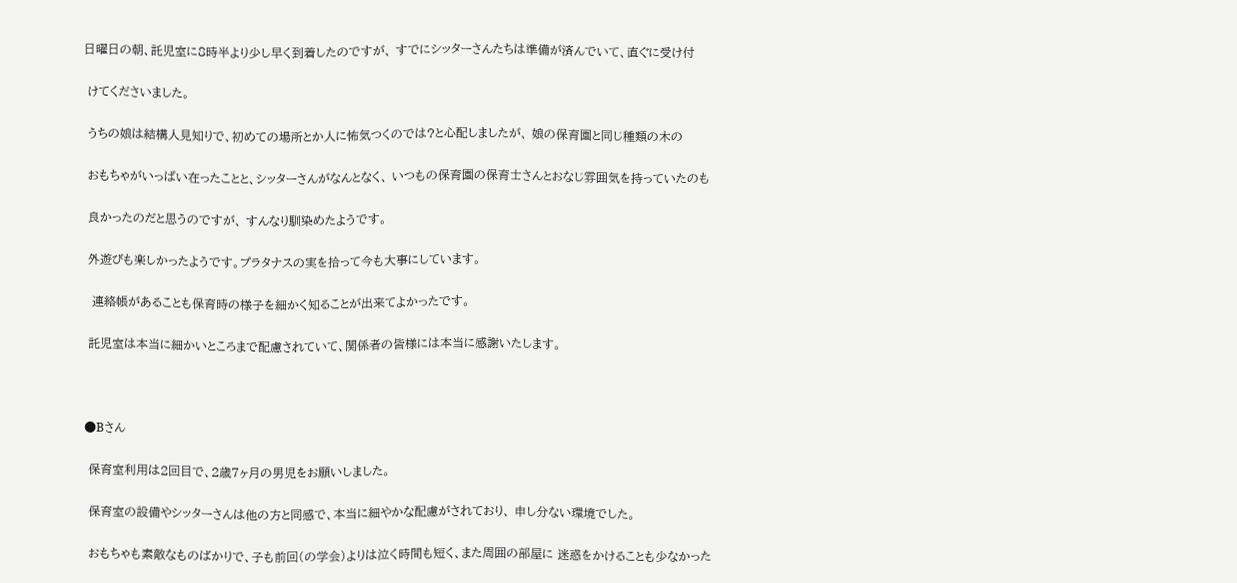日曜日の朝、託児室に8時半より少し早く到着したのですが、 すでにシッターさんたちは準備が済んでいて、直ぐに受け付

 けてくださいました。

 うちの娘は結構人見知りで、初めての場所とか人に怖気つくのでは?と心配しましたが、 娘の保育園と同じ種類の木の

 おもちゃがいっぱい在ったことと、シッターさんがなんとなく、 いつもの保育園の保育士さんとおなじ雰囲気を持っていたのも

 良かったのだと思うのですが、 すんなり馴染めたようです。

 外遊びも楽しかったようです。プラタナスの実を拾って今も大事にしています。

  連絡帳があることも保育時の様子を細かく知ることが出来てよかったです。

 託児室は本当に細かいところまで配慮されていて、関係者の皆様には本当に感謝いたします。



●Bさん

 保育室利用は2回目で、2歳7ヶ月の男児をお願いしました。

 保育室の設備やシッターさんは他の方と同感で、本当に細やかな配慮がされており、 申し分ない環境でした。

 おもちゃも素敵なものばかりで、子も前回(の学会)よりは泣く時間も短く、また周囲の部屋に 迷惑をかけることも少なかった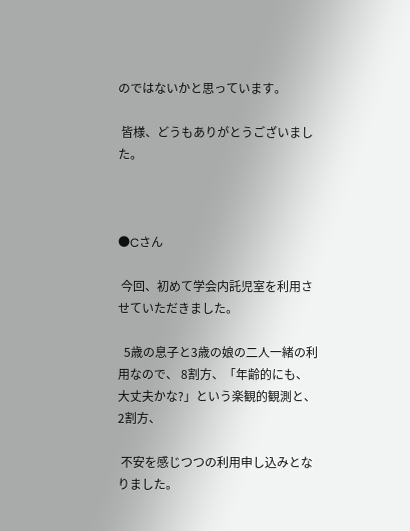のではないかと思っています。

 皆様、どうもありがとうございました。



●Cさん

 今回、初めて学会内託児室を利用させていただきました。

  5歳の息子と3歳の娘の二人一緒の利用なので、 8割方、「年齢的にも、大丈夫かな?」という楽観的観測と、 2割方、

 不安を感じつつの利用申し込みとなりました。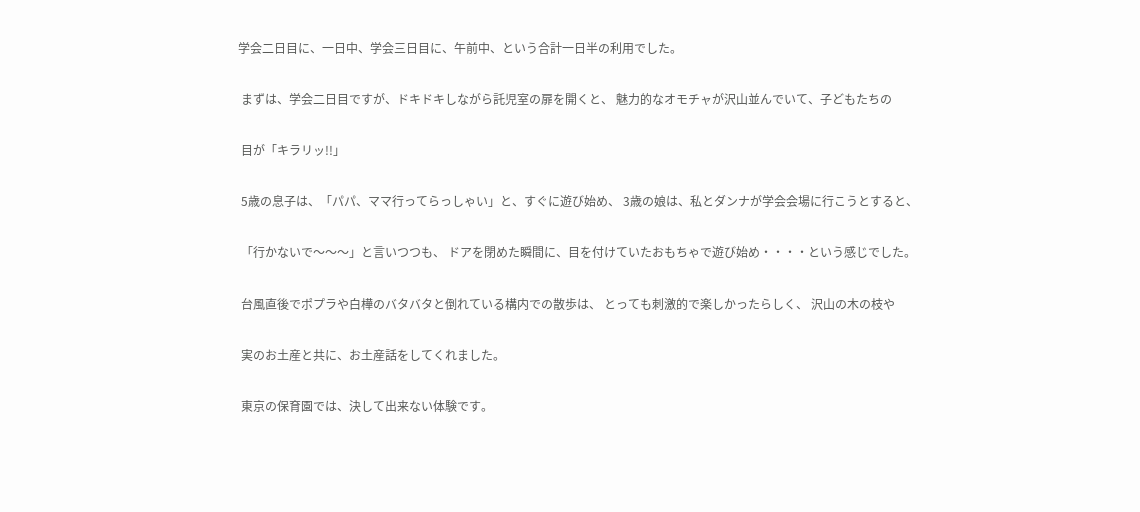学会二日目に、一日中、学会三日目に、午前中、という合計一日半の利用でした。

 まずは、学会二日目ですが、ドキドキしながら託児室の扉を開くと、 魅力的なオモチャが沢山並んでいて、子どもたちの

 目が「キラリッ!!」

 5歳の息子は、「パパ、ママ行ってらっしゃい」と、すぐに遊び始め、 3歳の娘は、私とダンナが学会会場に行こうとすると、

 「行かないで〜〜〜」と言いつつも、 ドアを閉めた瞬間に、目を付けていたおもちゃで遊び始め・・・・という感じでした。

 台風直後でポプラや白樺のバタバタと倒れている構内での散歩は、 とっても刺激的で楽しかったらしく、 沢山の木の枝や

 実のお土産と共に、お土産話をしてくれました。

 東京の保育園では、決して出来ない体験です。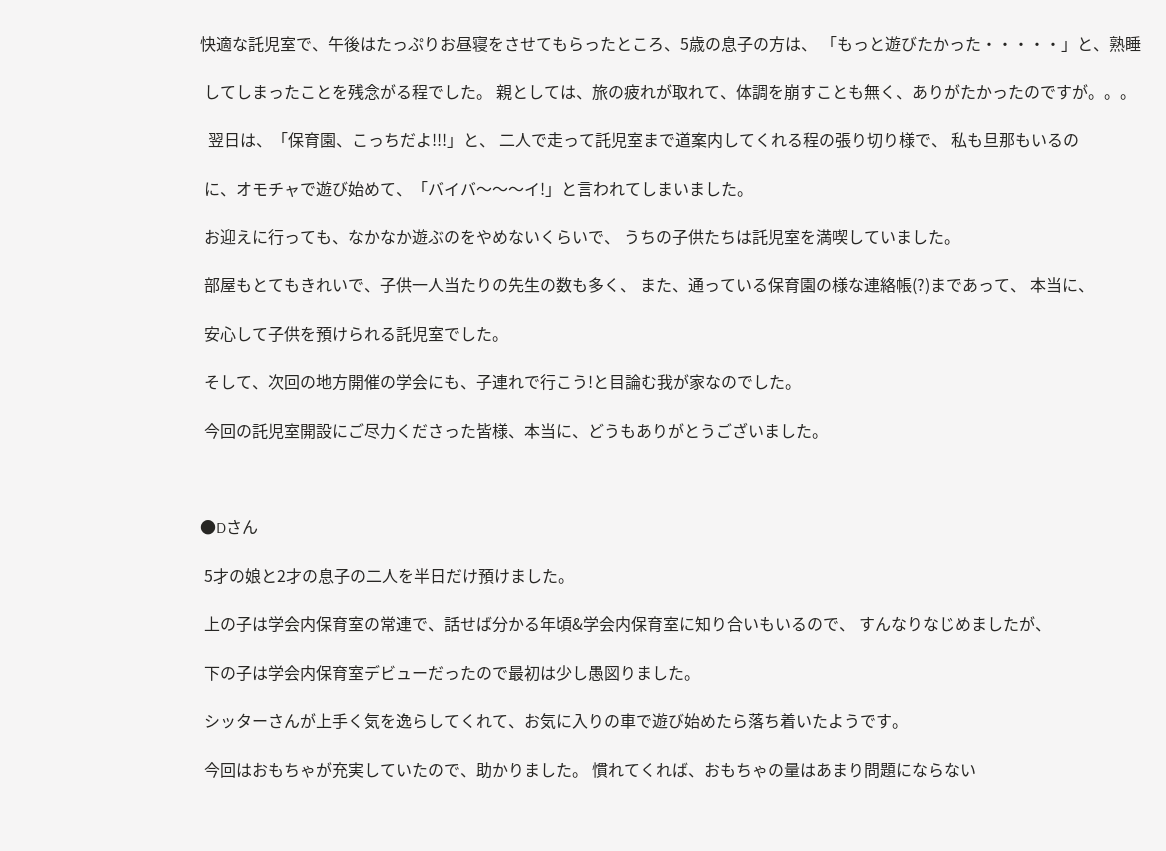快適な託児室で、午後はたっぷりお昼寝をさせてもらったところ、5歳の息子の方は、 「もっと遊びたかった・・・・・」と、熟睡

 してしまったことを残念がる程でした。 親としては、旅の疲れが取れて、体調を崩すことも無く、ありがたかったのですが。。。

  翌日は、「保育園、こっちだよ!!!」と、 二人で走って託児室まで道案内してくれる程の張り切り様で、 私も旦那もいるの

 に、オモチャで遊び始めて、「バイバ〜〜〜イ!」と言われてしまいました。

 お迎えに行っても、なかなか遊ぶのをやめないくらいで、 うちの子供たちは託児室を満喫していました。

 部屋もとてもきれいで、子供一人当たりの先生の数も多く、 また、通っている保育園の様な連絡帳(?)まであって、 本当に、

 安心して子供を預けられる託児室でした。

 そして、次回の地方開催の学会にも、子連れで行こう!と目論む我が家なのでした。

 今回の託児室開設にご尽力くださった皆様、本当に、どうもありがとうございました。



●Dさん

 5才の娘と2才の息子の二人を半日だけ預けました。

 上の子は学会内保育室の常連で、話せば分かる年頃&学会内保育室に知り合いもいるので、 すんなりなじめましたが、

 下の子は学会内保育室デビューだったので最初は少し愚図りました。

 シッターさんが上手く気を逸らしてくれて、お気に入りの車で遊び始めたら落ち着いたようです。

 今回はおもちゃが充実していたので、助かりました。 慣れてくれば、おもちゃの量はあまり問題にならない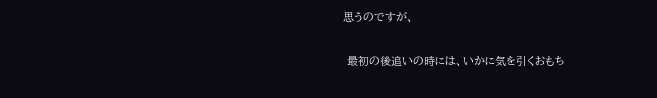思うのですが、

 最初の後追いの時には、いかに気を引くおもち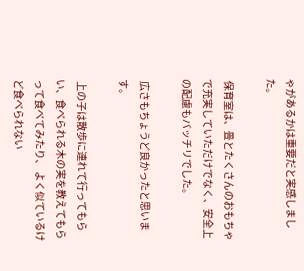ゃがあるかは重要だと実感しました。

 保育室は、畳とたくさんのおもちゃで充実していただけでなく、安全上の配慮もバッチリでした。

 広さもちょうど良かったと思います。

 上の子は散歩に連れて行ってもらい、食べられる木の実を教えてもらって食べてみたり、 よく似ているけど食べられない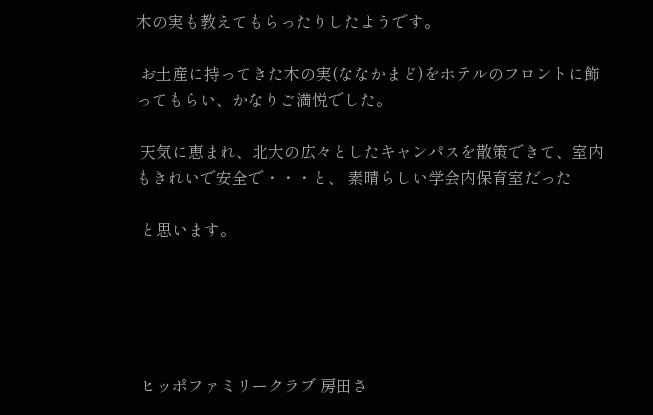木の実も教えてもらったりしたようです。

 お土産に持ってきた木の実(ななかまど)をホテルのフロントに飾ってもらい、かなりご満悦でした。

 天気に恵まれ、北大の広々としたキャンパスを散策できて、室内もきれいで安全で・・・と、 素晴らしい学会内保育室だった

 と思います。





 ヒッポファミリークラブ 房田さ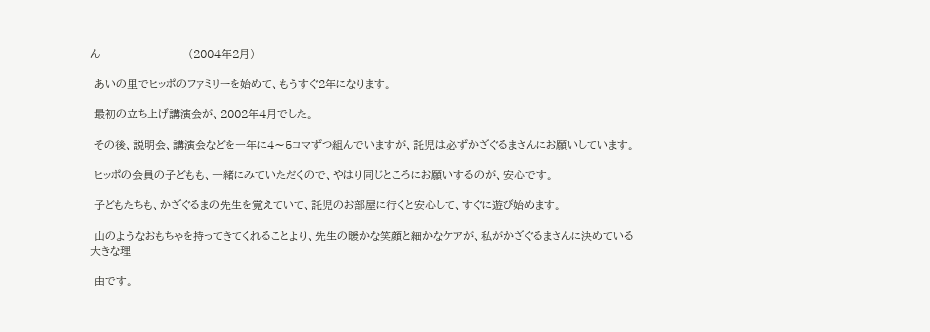ん                      (2004年2月)

 あいの里でヒッポのファミリーを始めて、もうすぐ2年になります。

 最初の立ち上げ講演会が、2002年4月でした。

 その後、説明会、講演会などを一年に4〜5コマずつ組んでいますが、託児は必ずかざぐるまさんにお願いしています。

 ヒッポの会員の子どもも、一緒にみていただくので、やはり同じところにお願いするのが、安心です。

 子どもたちも、かざぐるまの先生を覚えていて、託児のお部屋に行くと安心して、すぐに遊び始めます。

 山のようなおもちゃを持ってきてくれることより、先生の暖かな笑顔と細かなケアが、私がかざぐるまさんに決めている大きな理

 由です。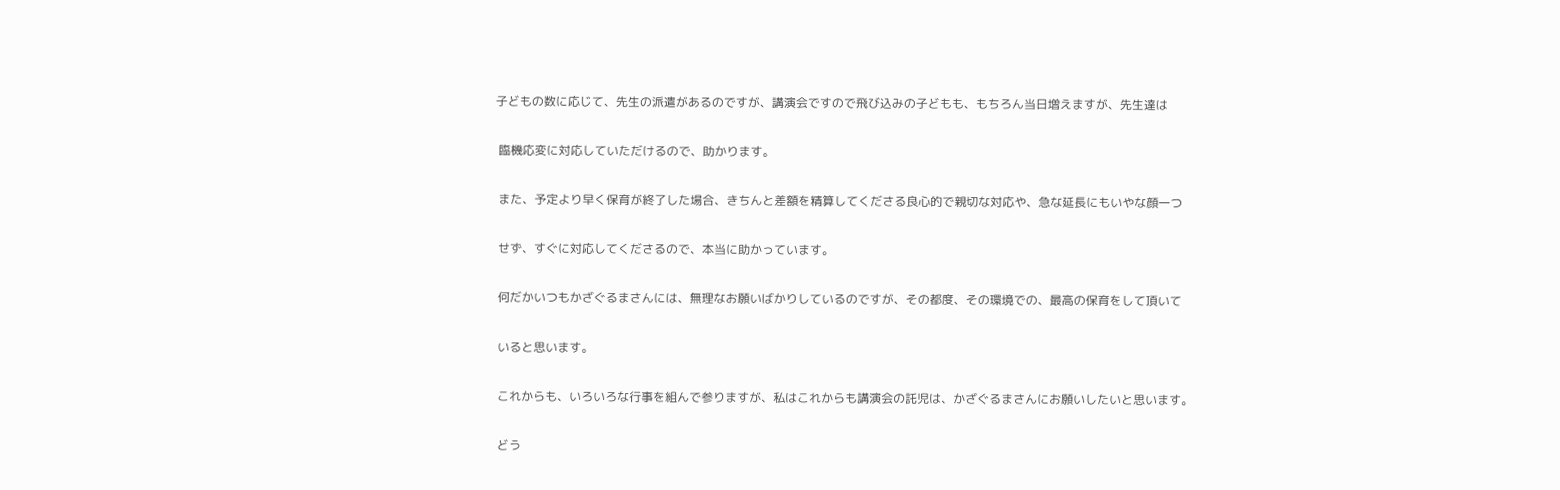子どもの数に応じて、先生の派遣があるのですが、講演会ですので飛び込みの子どもも、もちろん当日増えますが、先生達は

 臨機応変に対応していただけるので、助かります。

 また、予定より早く保育が終了した場合、きちんと差額を精算してくださる良心的で親切な対応や、急な延長にもいやな顔一つ

 せず、すぐに対応してくださるので、本当に助かっています。

 何だかいつもかざぐるまさんには、無理なお願いばかりしているのですが、その都度、その環境での、最高の保育をして頂いて

 いると思います。

 これからも、いろいろな行事を組んで参りますが、私はこれからも講演会の託児は、かざぐるまさんにお願いしたいと思います。

 どう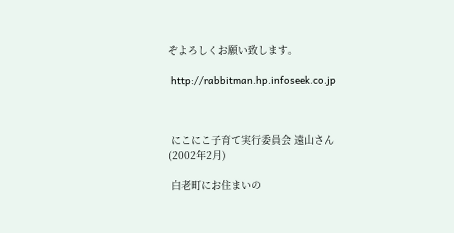ぞよろしくお願い致します。

 http://rabbitman.hp.infoseek.co.jp



 にこにこ子育て実行委員会 遠山さん                   (2002年2月)

 白老町にお住まいの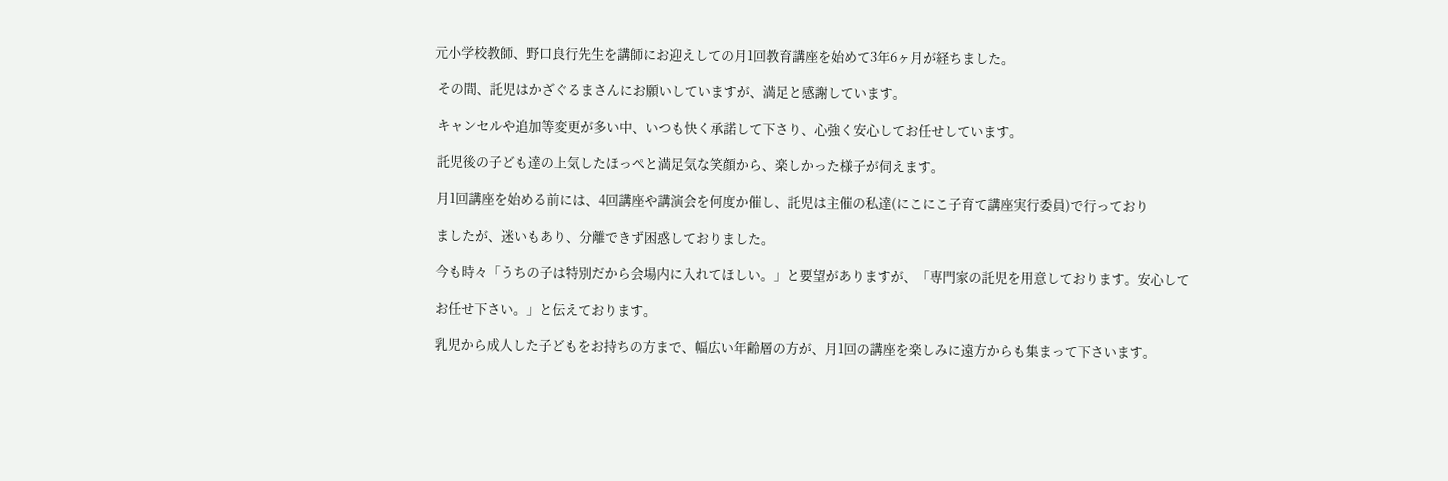元小学校教師、野口良行先生を講師にお迎えしての月1回教育講座を始めて3年6ヶ月が経ちました。

 その間、託児はかざぐるまさんにお願いしていますが、満足と感謝しています。

 キャンセルや追加等変更が多い中、いつも快く承諾して下さり、心強く安心してお任せしています。

 託児後の子ども達の上気したほっぺと満足気な笑顔から、楽しかった様子が伺えます。

 月1回講座を始める前には、4回講座や講演会を何度か催し、託児は主催の私達(にこにこ子育て講座実行委員)で行っており

 ましたが、迷いもあり、分離できず困惑しておりました。

 今も時々「うちの子は特別だから会場内に入れてほしい。」と要望がありますが、「専門家の託児を用意しております。安心して

 お任せ下さい。」と伝えております。

 乳児から成人した子どもをお持ちの方まで、幅広い年齢層の方が、月1回の講座を楽しみに遠方からも集まって下さいます。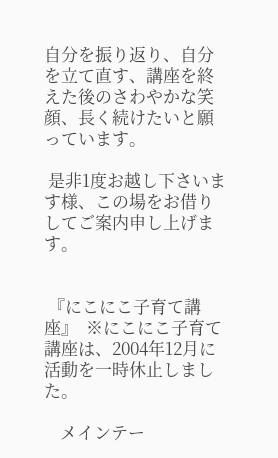自分を振り返り、自分を立て直す、講座を終えた後のさわやかな笑顔、長く続けたいと願っています。

 是非1度お越し下さいます様、この場をお借りしてご案内申し上げます。


 『にこにこ子育て講座』  ※にこにこ子育て講座は、2004年12月に活動を一時休止しました。

    メインテー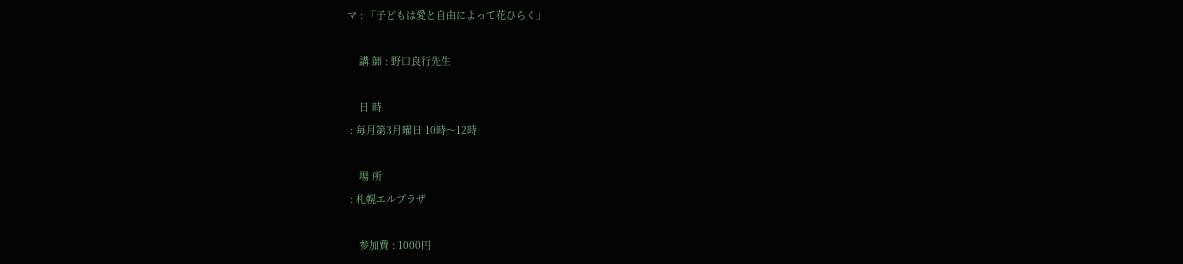マ : 「子どもは愛と自由によって花ひらく」

    講 師 : 野口良行先生

    日 時
 : 毎月第3月曜日 10時〜12時

    場 所
 : 札幌エルプラザ

    参加費 : 1000円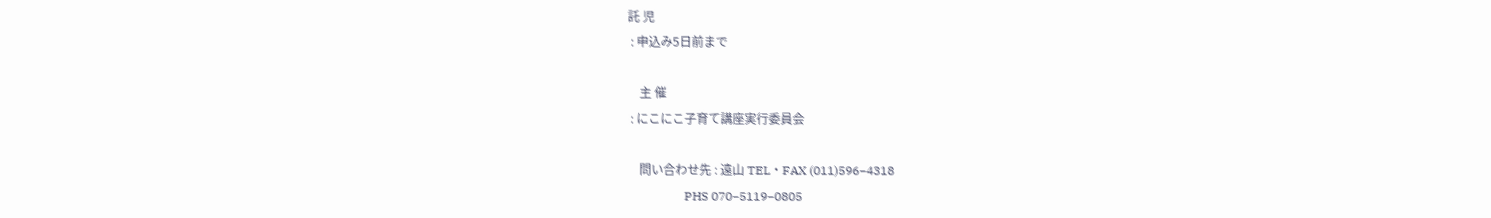託 児
 : 申込み5日前まで

    主 催
 : にこにこ子育て講座実行委員会

    問い合わせ先 : 遠山 TEL・FAX (011)596−4318
                   PHS 070−5119−0805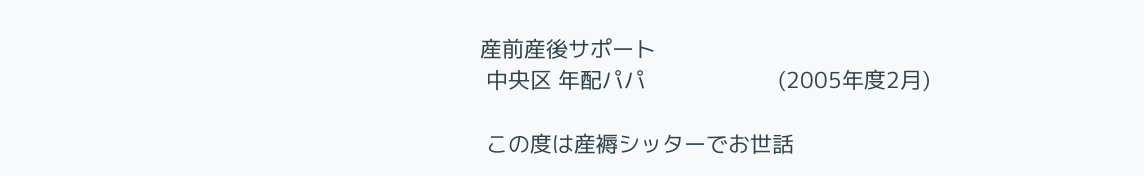産前産後サポート
 中央区 年配パパ                      (2005年度2月)

 この度は産褥シッターでお世話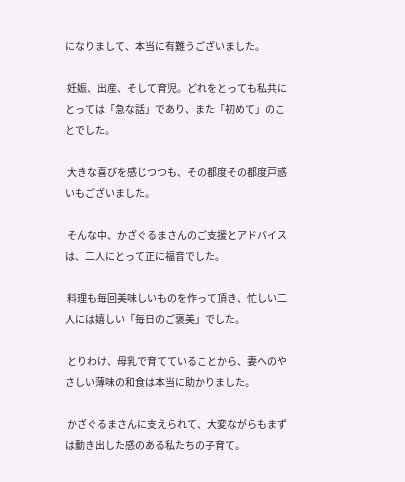になりまして、本当に有難うございました。

 妊娠、出産、そして育児。どれをとっても私共にとっては「急な話」であり、また「初めて」のことでした。

 大きな喜びを感じつつも、その都度その都度戸惑いもございました。

 そんな中、かざぐるまさんのご支援とアドバイスは、二人にとって正に福音でした。

 料理も毎回美味しいものを作って頂き、忙しい二人には嬉しい「毎日のご褒美」でした。

 とりわけ、母乳で育てていることから、妻へのやさしい薄味の和食は本当に助かりました。

 かざぐるまさんに支えられて、大変ながらもまずは動き出した感のある私たちの子育て。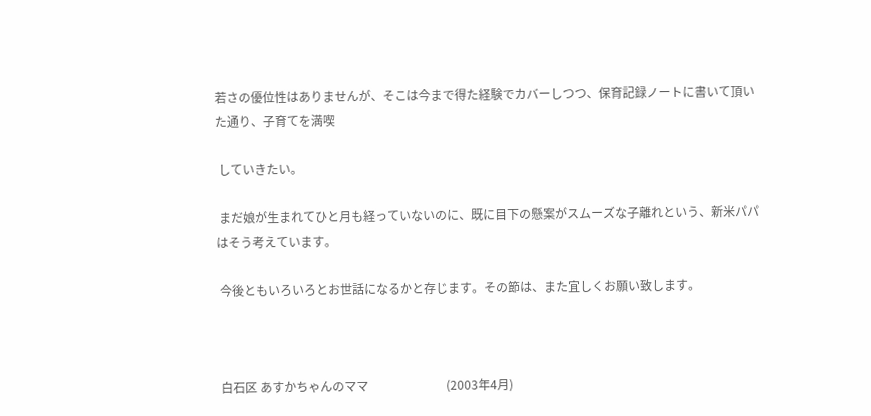若さの優位性はありませんが、そこは今まで得た経験でカバーしつつ、保育記録ノートに書いて頂いた通り、子育てを満喫

 していきたい。

 まだ娘が生まれてひと月も経っていないのに、既に目下の懸案がスムーズな子離れという、新米パパはそう考えています。

 今後ともいろいろとお世話になるかと存じます。その節は、また宜しくお願い致します。



 白石区 あすかちゃんのママ                          (2003年4月)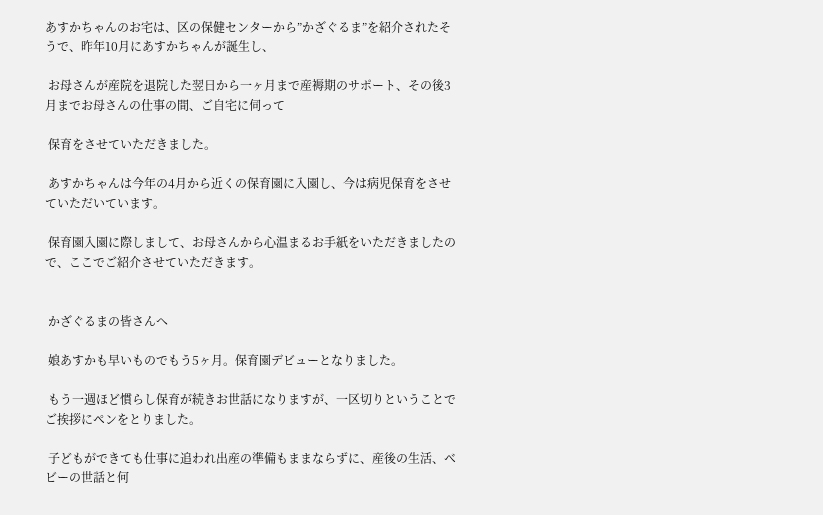あすかちゃんのお宅は、区の保健センターから”かざぐるま”を紹介されたそうで、昨年10月にあすかちゃんが誕生し、

 お母さんが産院を退院した翌日から一ヶ月まで産褥期のサポート、その後3月までお母さんの仕事の間、ご自宅に伺って

 保育をさせていただきました。

 あすかちゃんは今年の4月から近くの保育園に入園し、今は病児保育をさせていただいています。

 保育園入園に際しまして、お母さんから心温まるお手紙をいただきましたので、ここでご紹介させていただきます。


 かざぐるまの皆さんへ

 娘あすかも早いものでもう5ヶ月。保育園デビューとなりました。

 もう一週ほど慣らし保育が続きお世話になりますが、一区切りということでご挨拶にペンをとりました。

 子どもができても仕事に追われ出産の準備もままならずに、産後の生活、ベビーの世話と何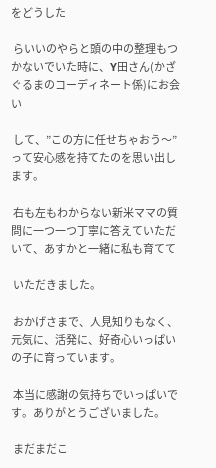をどうした

 らいいのやらと頭の中の整理もつかないでいた時に、Y田さん(かざぐるまのコーディネート係)にお会い

 して、”この方に任せちゃおう〜”って安心感を持てたのを思い出します。

 右も左もわからない新米ママの質問に一つ一つ丁寧に答えていただいて、あすかと一緒に私も育てて

 いただきました。

 おかげさまで、人見知りもなく、元気に、活発に、好奇心いっぱいの子に育っています。

 本当に感謝の気持ちでいっぱいです。ありがとうございました。

 まだまだこ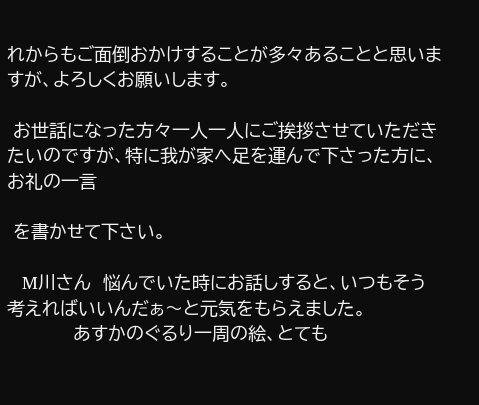れからもご面倒おかけすることが多々あることと思いますが、よろしくお願いします。

 お世話になった方々一人一人にご挨拶させていただきたいのですが、特に我が家へ足を運んで下さった方に、お礼の一言

 を書かせて下さい。

   M川さん  悩んでいた時にお話しすると、いつもそう考えればいいんだぁ〜と元気をもらえました。
           あすかのぐるり一周の絵、とても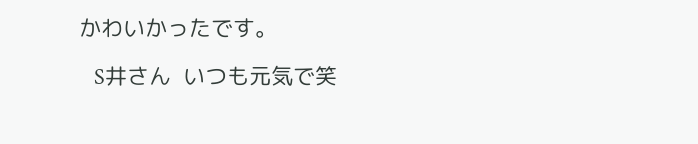かわいかったです。

   S井さん  いつも元気で笑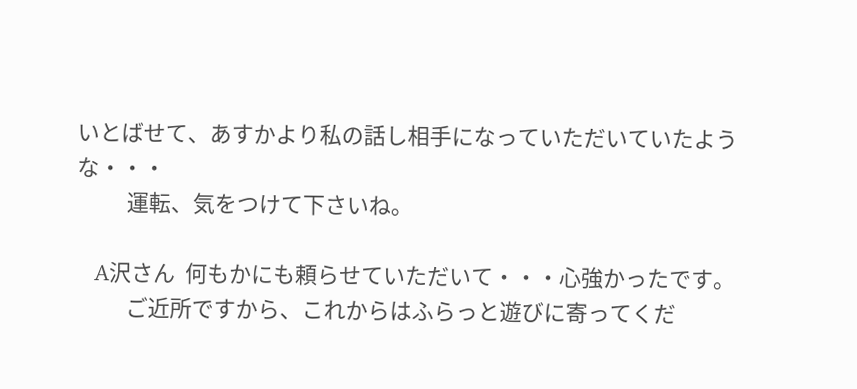いとばせて、あすかより私の話し相手になっていただいていたような・・・
          運転、気をつけて下さいね。

   A沢さん  何もかにも頼らせていただいて・・・心強かったです。
          ご近所ですから、これからはふらっと遊びに寄ってくだ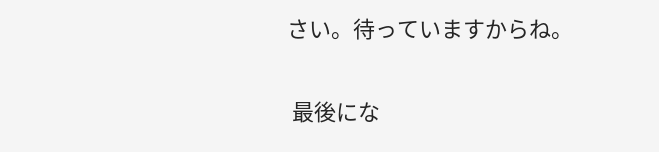さい。待っていますからね。

 最後にな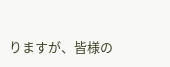りますが、皆様の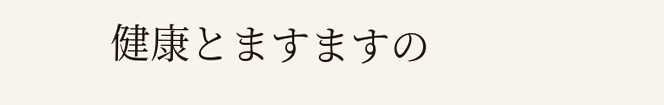健康とますますの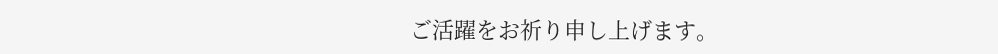ご活躍をお祈り申し上げます。